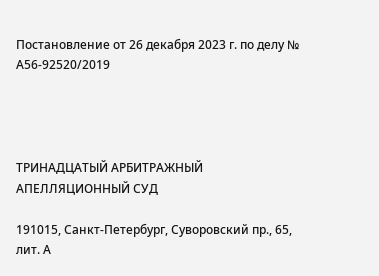Постановление от 26 декабря 2023 г. по делу № А56-92520/2019




ТРИНАДЦАТЫЙ АРБИТРАЖНЫЙ АПЕЛЛЯЦИОННЫЙ СУД

191015, Санкт-Петербург, Суворовский пр., 65, лит. А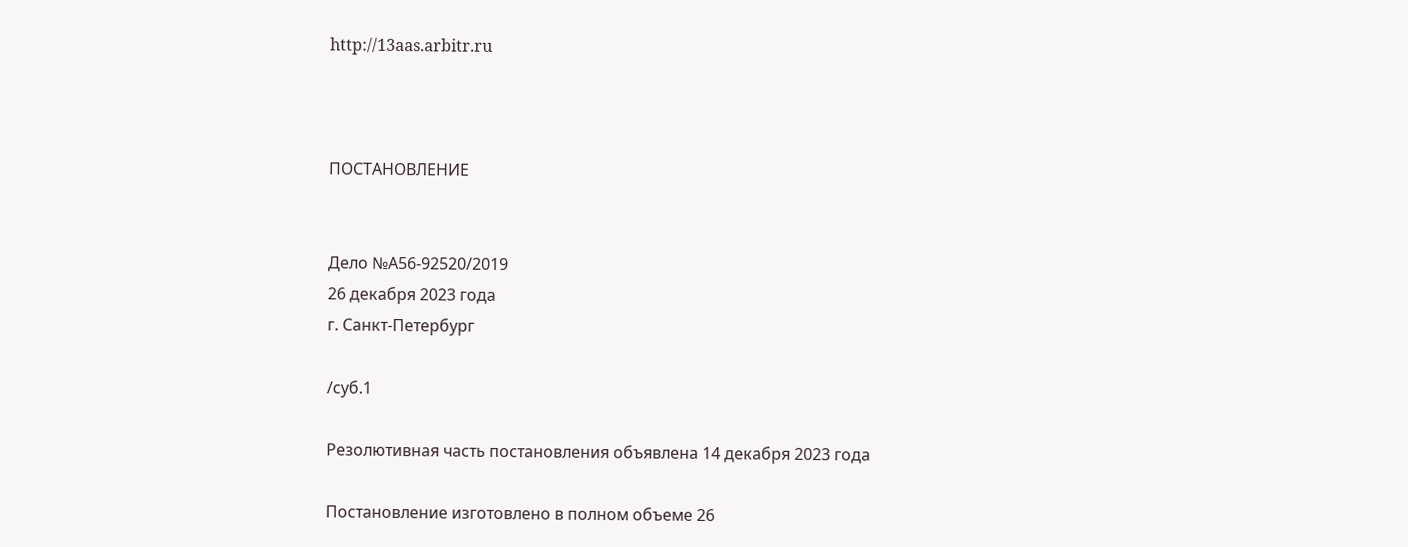http://13aas.arbitr.ru



ПОСТАНОВЛЕНИЕ


Дело №А56-92520/2019
26 декабря 2023 года
г. Санкт-Петербург

/суб.1

Резолютивная часть постановления объявлена 14 декабря 2023 года

Постановление изготовлено в полном объеме 26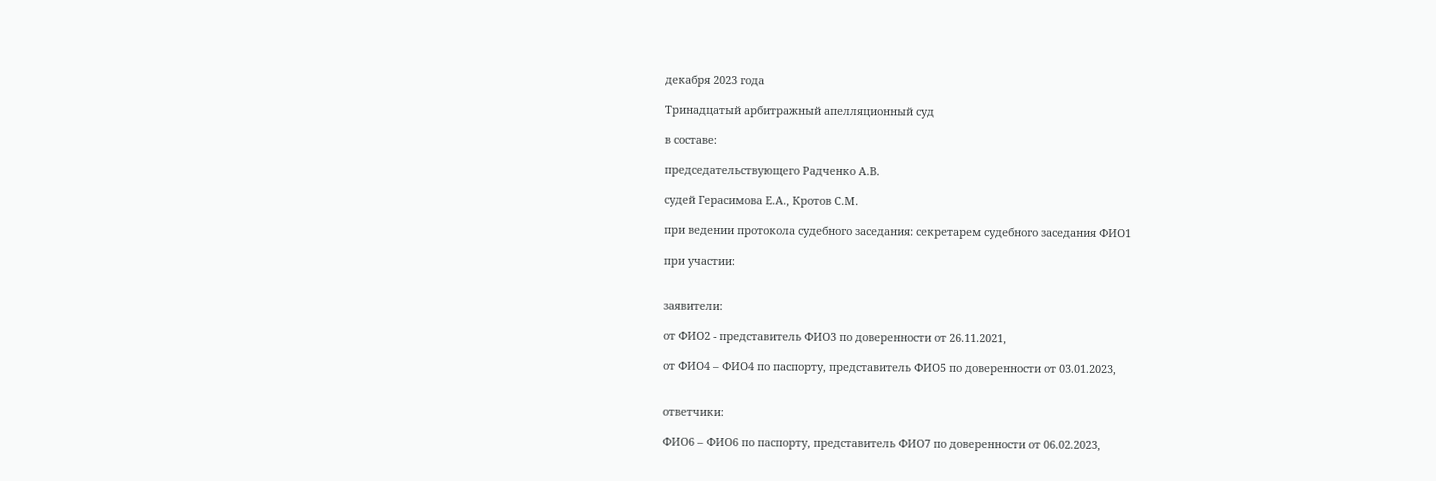декабря 2023 года

Тринадцатый арбитражный апелляционный суд

в составе:

председательствующего Радченко А.В.

судей Герасимова Е.А., Кротов С.М.

при ведении протокола судебного заседания: секретарем судебного заседания ФИО1

при участии:


заявители:

от ФИО2 - представитель ФИО3 по доверенности от 26.11.2021,

от ФИО4 – ФИО4 по паспорту, представитель ФИО5 по доверенности от 03.01.2023,


ответчики:

ФИО6 – ФИО6 по паспорту, представитель ФИО7 по доверенности от 06.02.2023,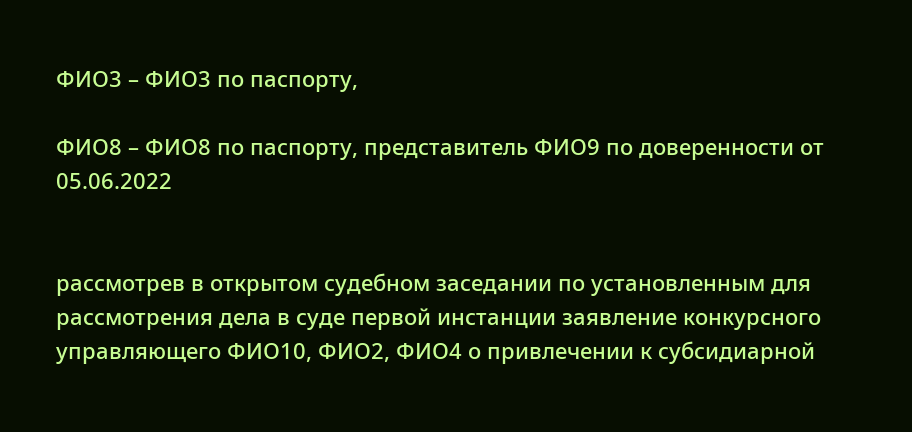ФИО3 – ФИО3 по паспорту,

ФИО8 – ФИО8 по паспорту, представитель ФИО9 по доверенности от 05.06.2022


рассмотрев в открытом судебном заседании по установленным для рассмотрения дела в суде первой инстанции заявление конкурсного управляющего ФИО10, ФИО2, ФИО4 о привлечении к субсидиарной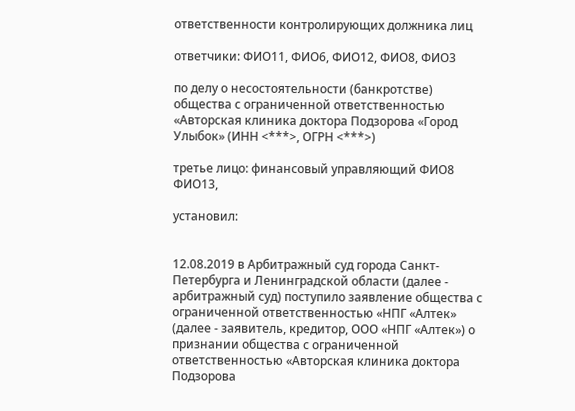ответственности контролирующих должника лиц

ответчики: ФИО11, ФИО6, ФИО12, ФИО8, ФИО3

по делу о несостоятельности (банкротстве) общества с ограниченной ответственностью «Авторская клиника доктора Подзорова «Город Улыбок» (ИНН <***>, ОГРН <***>)

третье лицо: финансовый управляющий ФИО8 ФИО13,

установил:


12.08.2019 в Арбитражный суд города Санкт-Петербурга и Ленинградской области (далее - арбитражный суд) поступило заявление общества с ограниченной ответственностью «НПГ «Алтек» (далее - заявитель, кредитор, ООО «НПГ «Алтек») о признании общества с ограниченной ответственностью «Авторская клиника доктора Подзорова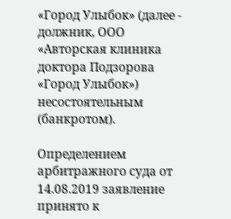«Город Улыбок» (далее - должник, ООО «Авторская клиника доктора Подзорова «Город Улыбок») несостоятельным (банкротом).

Определением арбитражного суда от 14.08.2019 заявление принято к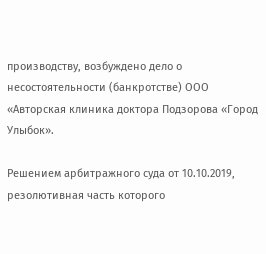производству, возбуждено дело о несостоятельности (банкротстве) ООО «Авторская клиника доктора Подзорова «Город Улыбок».

Решением арбитражного суда от 10.10.2019, резолютивная часть которого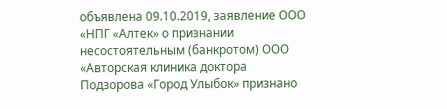объявлена 09.10.2019, заявление ООО «НПГ «Алтек» о признании несостоятельным (банкротом) ООО «Авторская клиника доктора Подзорова «Город Улыбок» признано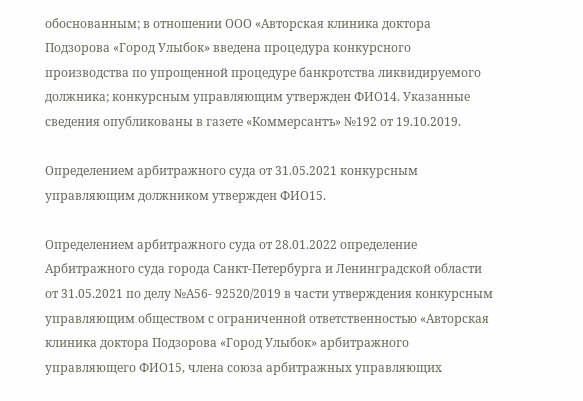обоснованным; в отношении ООО «Авторская клиника доктора Подзорова «Город Улыбок» введена процедура конкурсного производства по упрощенной процедуре банкротства ликвидируемого должника; конкурсным управляющим утвержден ФИО14. Указанные сведения опубликованы в газете «Коммерсантъ» №192 от 19.10.2019.

Определением арбитражного суда от 31.05.2021 конкурсным управляющим должником утвержден ФИО15.

Определением арбитражного суда от 28.01.2022 определение Арбитражного суда города Санкт-Петербурга и Ленинградской области от 31.05.2021 по делу №А56- 92520/2019 в части утверждения конкурсным управляющим обществом с ограниченной ответственностью «Авторская клиника доктора Подзорова «Город Улыбок» арбитражного управляющего ФИО15, члена союза арбитражных управляющих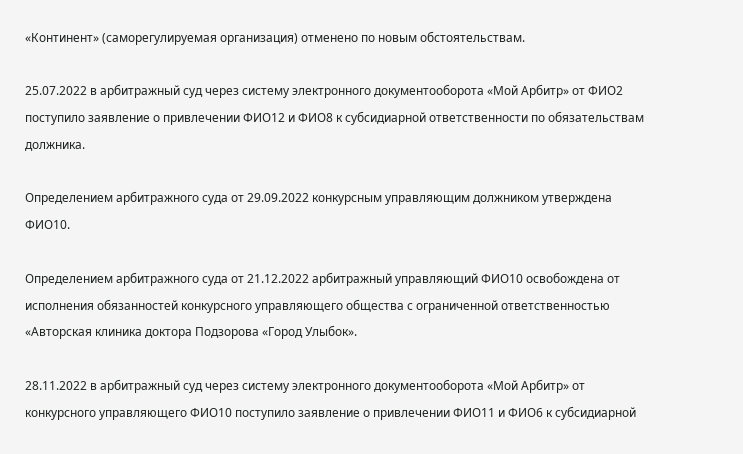«Континент» (саморегулируемая организация) отменено по новым обстоятельствам.

25.07.2022 в арбитражный суд через систему электронного документооборота «Мой Арбитр» от ФИО2 поступило заявление о привлечении ФИО12 и ФИО8 к субсидиарной ответственности по обязательствам должника.

Определением арбитражного суда от 29.09.2022 конкурсным управляющим должником утверждена ФИО10.

Определением арбитражного суда от 21.12.2022 арбитражный управляющий ФИО10 освобождена от исполнения обязанностей конкурсного управляющего общества с ограниченной ответственностью «Авторская клиника доктора Подзорова «Город Улыбок».

28.11.2022 в арбитражный суд через систему электронного документооборота «Мой Арбитр» от конкурсного управляющего ФИО10 поступило заявление о привлечении ФИО11 и ФИО6 к субсидиарной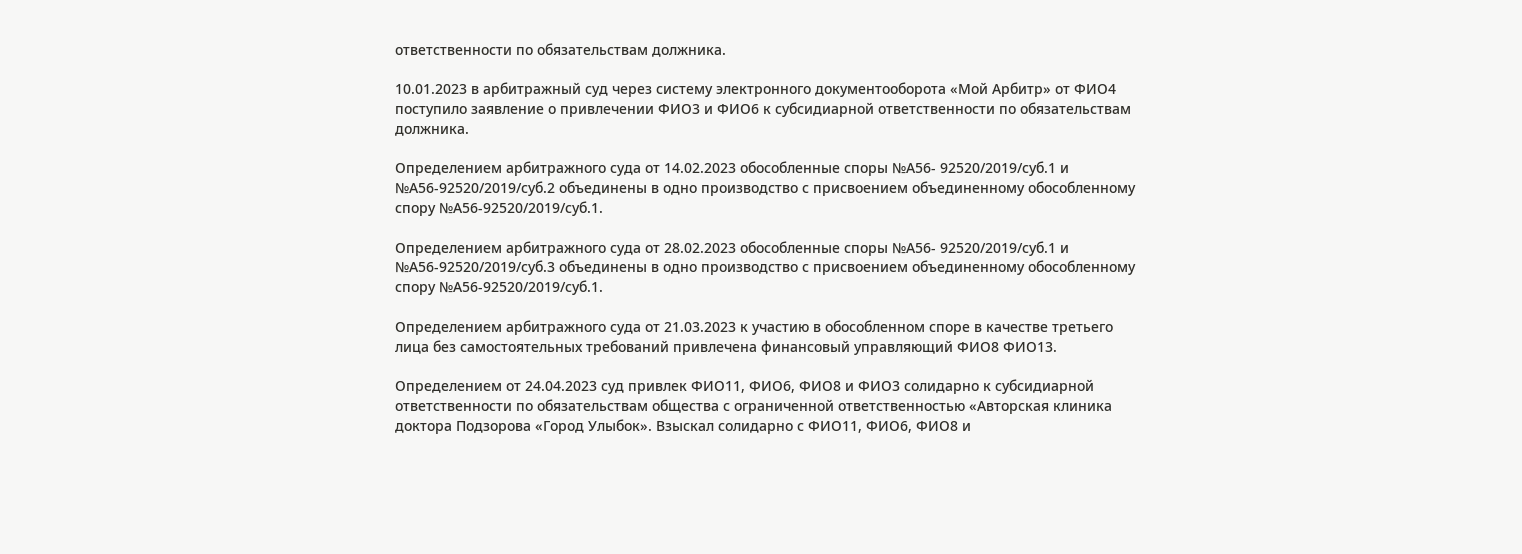ответственности по обязательствам должника.

10.01.2023 в арбитражный суд через систему электронного документооборота «Мой Арбитр» от ФИО4 поступило заявление о привлечении ФИО3 и ФИО6 к субсидиарной ответственности по обязательствам должника.

Определением арбитражного суда от 14.02.2023 обособленные споры №А56- 92520/2019/суб.1 и №А56-92520/2019/суб.2 объединены в одно производство с присвоением объединенному обособленному спору №А56-92520/2019/суб.1.

Определением арбитражного суда от 28.02.2023 обособленные споры №А56- 92520/2019/суб.1 и №А56-92520/2019/суб.3 объединены в одно производство с присвоением объединенному обособленному спору №А56-92520/2019/суб.1.

Определением арбитражного суда от 21.03.2023 к участию в обособленном споре в качестве третьего лица без самостоятельных требований привлечена финансовый управляющий ФИО8 ФИО13.

Определением от 24.04.2023 суд привлек ФИО11, ФИО6, ФИО8 и ФИО3 солидарно к субсидиарной ответственности по обязательствам общества с ограниченной ответственностью «Авторская клиника доктора Подзорова «Город Улыбок». Взыскал солидарно с ФИО11, ФИО6, ФИО8 и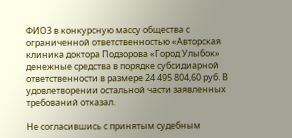ФИО3 в конкурсную массу общества с ограниченной ответственностью «Авторская клиника доктора Подзорова «Город Улыбок» денежные средства в порядке субсидиарной ответственности в размере 24 495 804,60 руб. В удовлетворении остальной части заявленных требований отказал.

Не согласившись с принятым судебным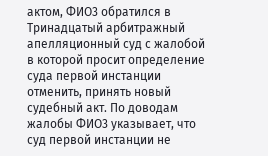актом, ФИО3 обратился в Тринадцатый арбитражный апелляционный суд с жалобой в которой просит определение суда первой инстанции отменить, принять новый судебный акт. По доводам жалобы ФИО3 указывает, что суд первой инстанции не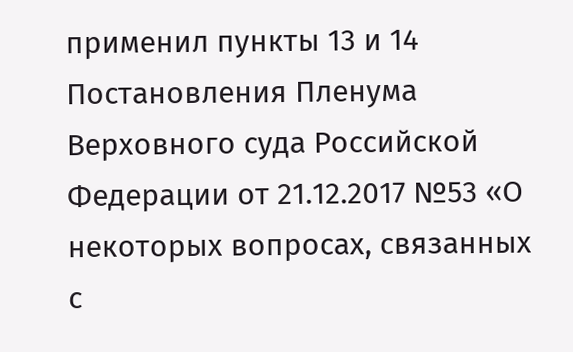применил пункты 13 и 14 Постановления Пленума Верховного суда Российской Федерации от 21.12.2017 №53 «О некоторых вопросах, связанных с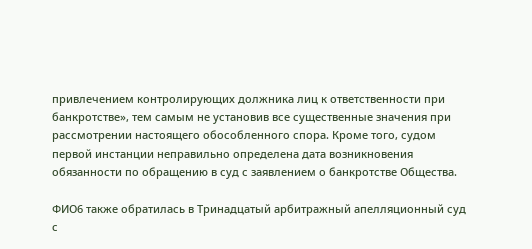привлечением контролирующих должника лиц к ответственности при банкротстве», тем самым не установив все существенные значения при рассмотрении настоящего обособленного спора. Кроме того, судом первой инстанции неправильно определена дата возникновения обязанности по обращению в суд с заявлением о банкротстве Общества.

ФИО6 также обратилась в Тринадцатый арбитражный апелляционный суд с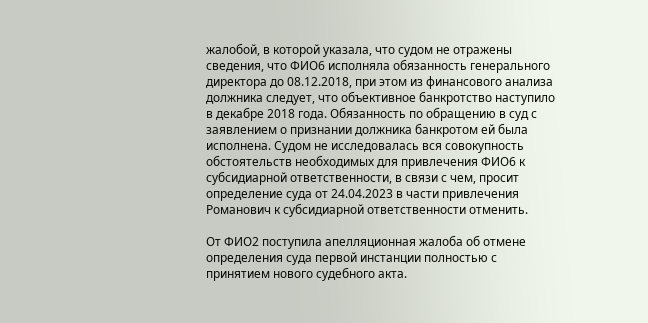жалобой, в которой указала, что судом не отражены сведения, что ФИО6 исполняла обязанность генерального директора до 08.12.2018, при этом из финансового анализа должника следует, что объективное банкротство наступило в декабре 2018 года. Обязанность по обращению в суд с заявлением о признании должника банкротом ей была исполнена. Судом не исследовалась вся совокупность обстоятельств необходимых для привлечения ФИО6 к субсидиарной ответственности, в связи с чем, просит определение суда от 24.04.2023 в части привлечения Романович к субсидиарной ответственности отменить.

От ФИО2 поступила апелляционная жалоба об отмене определения суда первой инстанции полностью с принятием нового судебного акта.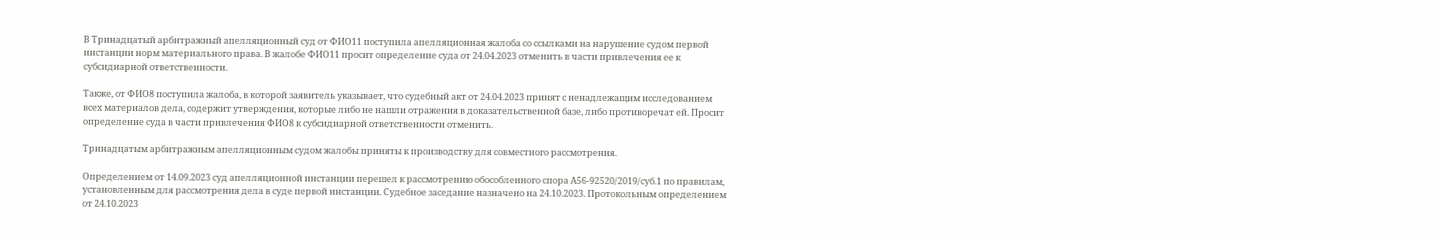В Тринадцатый арбитражный апелляционный суд от ФИО11 поступила апелляционная жалоба со ссылками на нарушение судом первой инстанции норм материального права. В жалобе ФИО11 просит определение суда от 24.04.2023 отменить в части привлечения ее к субсидиарной ответственности.

Также, от ФИО8 поступила жалоба, в которой заявитель указывает, что судебный акт от 24.04.2023 принят с ненадлежащим исследованием всех материалов дела, содержит утверждения, которые либо не нашли отражения в доказательственной базе, либо противоречат ей. Просит определение суда в части привлечения ФИО8 к субсидиарной ответственности отменить.

Тринадцатым арбитражным апелляционным судом жалобы приняты к производству для совместного рассмотрения.

Определением от 14.09.2023 суд апелляционной инстанции перешел к рассмотрению обособленного спора А56-92520/2019/суб.1 по правилам, установленным для рассмотрения дела в суде первой инстанции. Судебное заседание назначено на 24.10.2023. Протокольным определением от 24.10.2023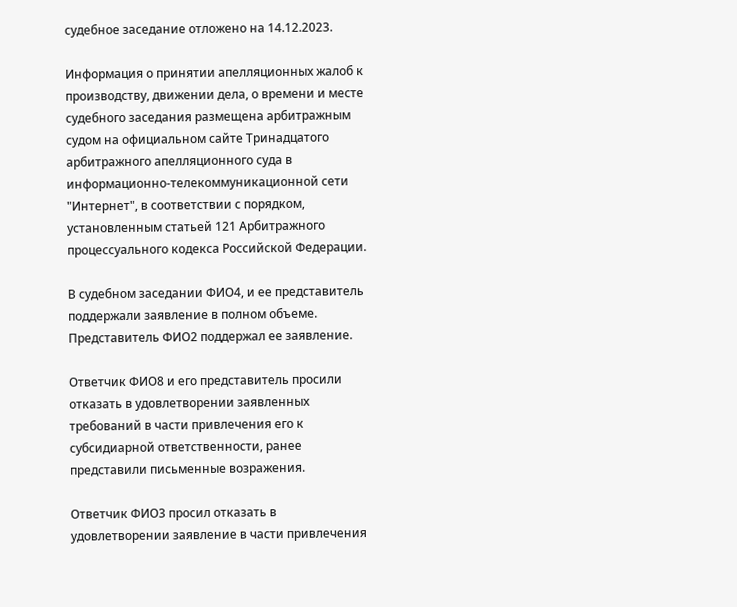судебное заседание отложено на 14.12.2023.

Информация о принятии апелляционных жалоб к производству, движении дела, о времени и месте судебного заседания размещена арбитражным судом на официальном сайте Тринадцатого арбитражного апелляционного суда в информационно-телекоммуникационной сети "Интернет", в соответствии с порядком, установленным статьей 121 Арбитражного процессуального кодекса Российской Федерации.

В судебном заседании ФИО4, и ее представитель поддержали заявление в полном объеме. Представитель ФИО2 поддержал ее заявление.

Ответчик ФИО8 и его представитель просили отказать в удовлетворении заявленных требований в части привлечения его к субсидиарной ответственности, ранее представили письменные возражения.

Ответчик ФИО3 просил отказать в удовлетворении заявление в части привлечения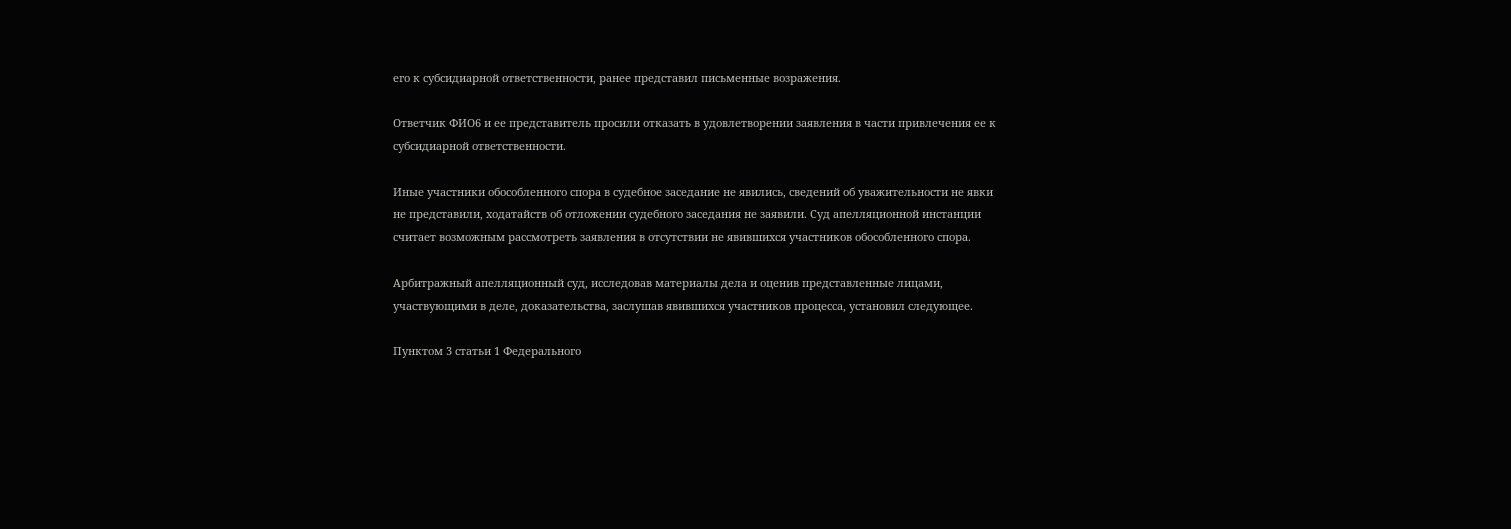его к субсидиарной ответственности, ранее представил письменные возражения.

Ответчик ФИО6 и ее представитель просили отказать в удовлетворении заявления в части привлечения ее к субсидиарной ответственности.

Иные участники обособленного спора в судебное заседание не явились, сведений об уважительности не явки не представили, ходатайств об отложении судебного заседания не заявили. Суд апелляционной инстанции считает возможным рассмотреть заявления в отсутствии не явившихся участников обособленного спора.

Арбитражный апелляционный суд, исследовав материалы дела и оценив представленные лицами, участвующими в деле, доказательства, заслушав явившихся участников процесса, установил следующее.

Пунктом 3 статьи 1 Федерального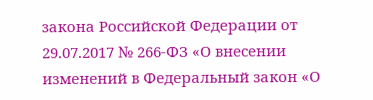закона Российской Федерации от 29.07.2017 № 266-ФЗ «О внесении изменений в Федеральный закон «О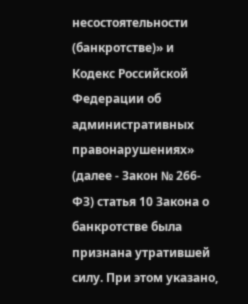несостоятельности (банкротстве)» и Кодекс Российской Федерации об административных правонарушениях» (далее - Закон № 266-ФЗ) статья 10 Закона о банкротстве была признана утратившей силу. При этом указано,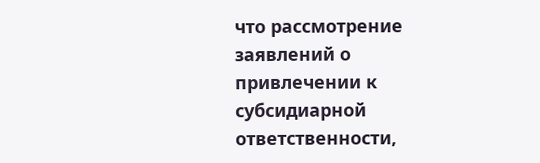что рассмотрение заявлений о привлечении к субсидиарной ответственности,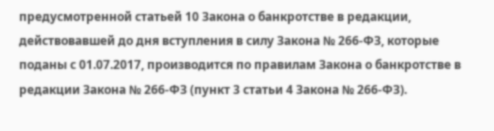предусмотренной статьей 10 Закона о банкротстве в редакции, действовавшей до дня вступления в силу Закона № 266-ФЗ, которые поданы с 01.07.2017, производится по правилам Закона о банкротстве в редакции Закона № 266-ФЗ (пункт 3 статьи 4 Закона № 266-ФЗ).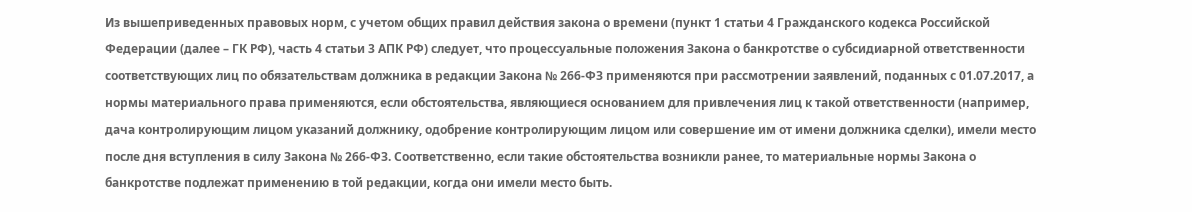Из вышеприведенных правовых норм, с учетом общих правил действия закона о времени (пункт 1 статьи 4 Гражданского кодекса Российской Федерации (далее – ГК РФ), часть 4 статьи 3 АПК РФ) следует, что процессуальные положения Закона о банкротстве о субсидиарной ответственности соответствующих лиц по обязательствам должника в редакции Закона № 266-ФЗ применяются при рассмотрении заявлений, поданных с 01.07.2017, а нормы материального права применяются, если обстоятельства, являющиеся основанием для привлечения лиц к такой ответственности (например, дача контролирующим лицом указаний должнику, одобрение контролирующим лицом или совершение им от имени должника сделки), имели место после дня вступления в силу Закона № 266-ФЗ. Соответственно, если такие обстоятельства возникли ранее, то материальные нормы Закона о банкротстве подлежат применению в той редакции, когда они имели место быть.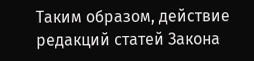Таким образом, действие редакций статей Закона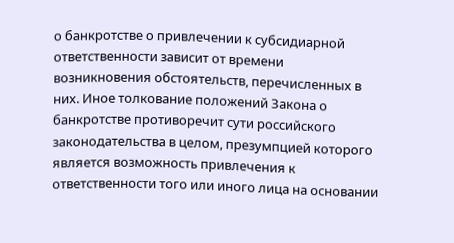о банкротстве о привлечении к субсидиарной ответственности зависит от времени возникновения обстоятельств, перечисленных в них. Иное толкование положений Закона о банкротстве противоречит сути российского законодательства в целом, презумпцией которого является возможность привлечения к ответственности того или иного лица на основании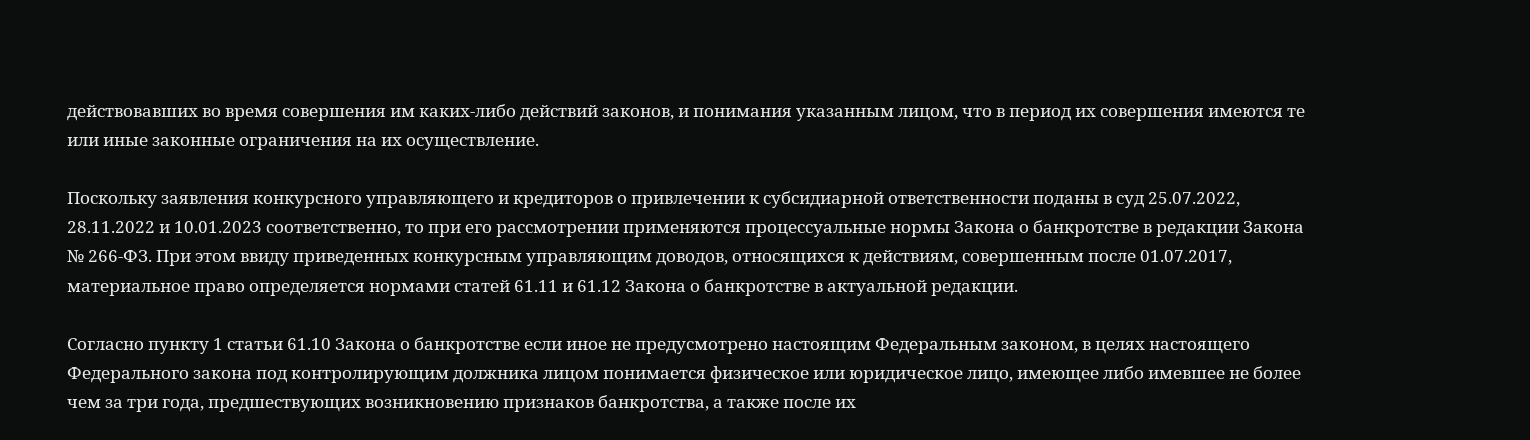действовавших во время совершения им каких-либо действий законов, и понимания указанным лицом, что в период их совершения имеются те или иные законные ограничения на их осуществление.

Поскольку заявления конкурсного управляющего и кредиторов о привлечении к субсидиарной ответственности поданы в суд 25.07.2022, 28.11.2022 и 10.01.2023 соответственно, то при его рассмотрении применяются процессуальные нормы Закона о банкротстве в редакции Закона № 266-ФЗ. При этом ввиду приведенных конкурсным управляющим доводов, относящихся к действиям, совершенным после 01.07.2017, материальное право определяется нормами статей 61.11 и 61.12 Закона о банкротстве в актуальной редакции.

Согласно пункту 1 статьи 61.10 Закона о банкротстве если иное не предусмотрено настоящим Федеральным законом, в целях настоящего Федерального закона под контролирующим должника лицом понимается физическое или юридическое лицо, имеющее либо имевшее не более чем за три года, предшествующих возникновению признаков банкротства, а также после их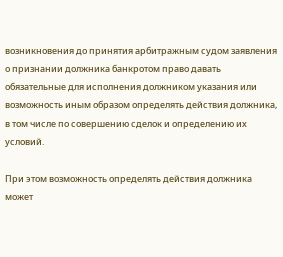возникновения до принятия арбитражным судом заявления о признании должника банкротом право давать обязательные для исполнения должником указания или возможность иным образом определять действия должника, в том числе по совершению сделок и определению их условий.

При этом возможность определять действия должника может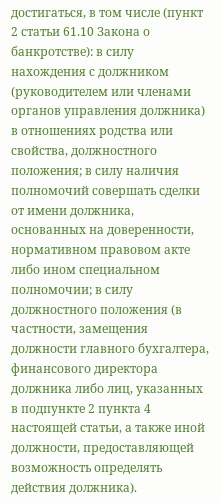достигаться, в том числе (пункт 2 статьи 61.10 Закона о банкротстве): в силу нахождения с должником (руководителем или членами органов управления должника) в отношениях родства или свойства, должностного положения; в силу наличия полномочий совершать сделки от имени должника, основанных на доверенности, нормативном правовом акте либо ином специальном полномочии; в силу должностного положения (в частности, замещения должности главного бухгалтера, финансового директора должника либо лиц, указанных в подпункте 2 пункта 4 настоящей статьи, а также иной должности, предоставляющей возможность определять действия должника).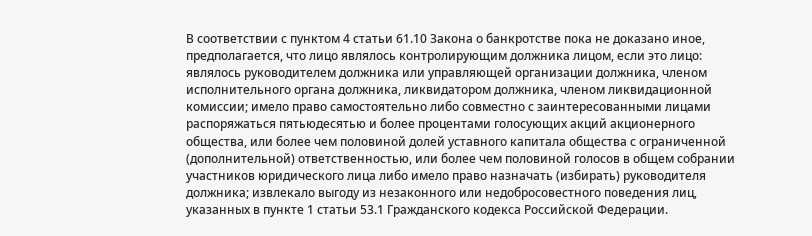В соответствии с пунктом 4 статьи 61.10 Закона о банкротстве пока не доказано иное, предполагается, что лицо являлось контролирующим должника лицом, если это лицо: являлось руководителем должника или управляющей организации должника, членом исполнительного органа должника, ликвидатором должника, членом ликвидационной комиссии; имело право самостоятельно либо совместно с заинтересованными лицами распоряжаться пятьюдесятью и более процентами голосующих акций акционерного общества, или более чем половиной долей уставного капитала общества с ограниченной (дополнительной) ответственностью, или более чем половиной голосов в общем собрании участников юридического лица либо имело право назначать (избирать) руководителя должника; извлекало выгоду из незаконного или недобросовестного поведения лиц, указанных в пункте 1 статьи 53.1 Гражданского кодекса Российской Федерации.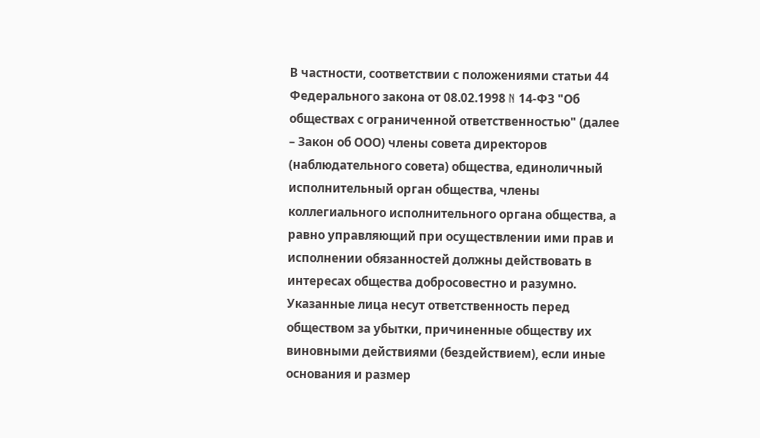В частности, соответствии с положениями статьи 44 Федерального закона от 08.02.1998 N 14-ФЗ "Об обществах с ограниченной ответственностью" (далее – Закон об ООО) члены совета директоров (наблюдательного совета) общества, единоличный исполнительный орган общества, члены коллегиального исполнительного органа общества, а равно управляющий при осуществлении ими прав и исполнении обязанностей должны действовать в интересах общества добросовестно и разумно. Указанные лица несут ответственность перед обществом за убытки, причиненные обществу их виновными действиями (бездействием), если иные основания и размер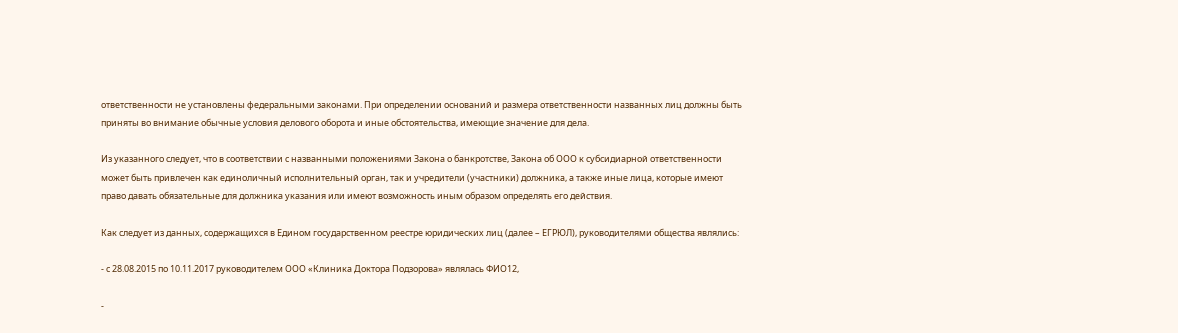ответственности не установлены федеральными законами. При определении оснований и размера ответственности названных лиц должны быть приняты во внимание обычные условия делового оборота и иные обстоятельства, имеющие значение для дела.

Из указанного следует, что в соответствии с названными положениями Закона о банкротстве, Закона об ООО к субсидиарной ответственности может быть привлечен как единоличный исполнительный орган, так и учредители (участники) должника, а также иные лица, которые имеют право давать обязательные для должника указания или имеют возможность иным образом определять его действия.

Как следует из данных, содержащихся в Едином государственном реестре юридических лиц (далее – ЕГРЮЛ), руководителями общества являлись:

- с 28.08.2015 по 10.11.2017 руководителем ООО «Клиника Доктора Подзорова» являлась ФИО12,

-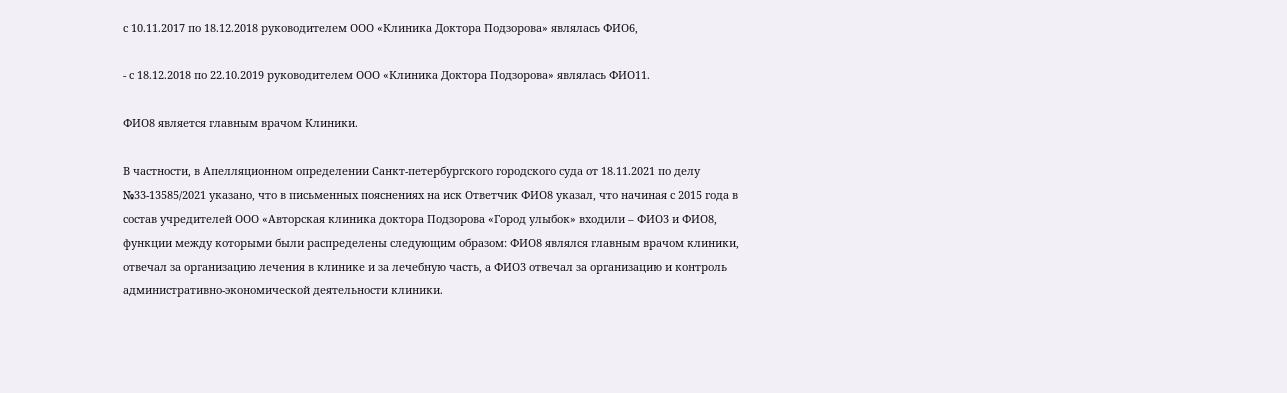с 10.11.2017 по 18.12.2018 руководителем ООО «Клиника Доктора Подзорова» являлась ФИО6,

- с 18.12.2018 по 22.10.2019 руководителем ООО «Клиника Доктора Подзорова» являлась ФИО11.

ФИО8 является главным врачом Клиники.

В частности, в Апелляционном определении Санкт-петербургского городского суда от 18.11.2021 по делу №33-13585/2021 указано, что в письменных пояснениях на иск Ответчик ФИО8 указал, что начиная с 2015 года в состав учредителей ООО «Авторская клиника доктора Подзорова «Город улыбок» входили – ФИО3 и ФИО8, функции между которыми были распределены следующим образом: ФИО8 являлся главным врачом клиники, отвечал за организацию лечения в клинике и за лечебную часть, а ФИО3 отвечал за организацию и контроль административно-экономической деятельности клиники.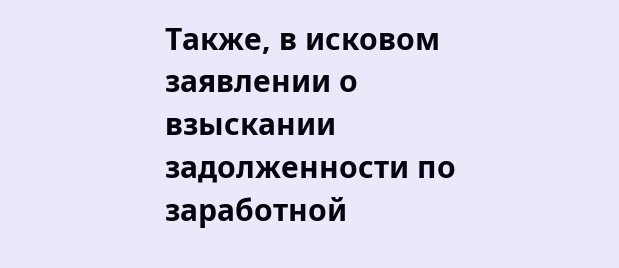Также, в исковом заявлении о взыскании задолженности по заработной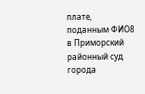плате, поданным ФИО8 в Приморский районный суд города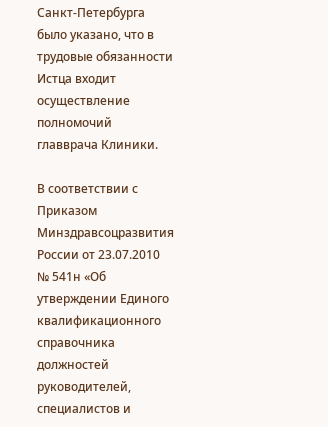Санкт-Петербурга было указано, что в трудовые обязанности Истца входит осуществление полномочий главврача Клиники.

В соответствии с Приказом Минздравсоцразвития России от 23.07.2010 № 541н «Об утверждении Единого квалификационного справочника должностей руководителей, специалистов и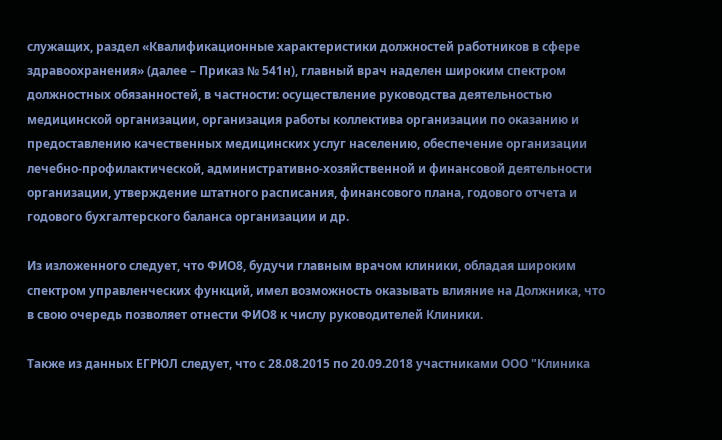служащих, раздел «Квалификационные характеристики должностей работников в сфере здравоохранения» (далее – Приказ № 541н), главный врач наделен широким спектром должностных обязанностей, в частности: осуществление руководства деятельностью медицинской организации, организация работы коллектива организации по оказанию и предоставлению качественных медицинских услуг населению, обеспечение организации лечебно-профилактической, административно-хозяйственной и финансовой деятельности организации, утверждение штатного расписания, финансового плана, годового отчета и годового бухгалтерского баланса организации и др.

Из изложенного следует, что ФИО8, будучи главным врачом клиники, обладая широким спектром управленческих функций, имел возможность оказывать влияние на Должника, что в свою очередь позволяет отнести ФИО8 к числу руководителей Клиники.

Также из данных ЕГРЮЛ следует, что с 28.08.2015 по 20.09.2018 участниками ООО "Клиника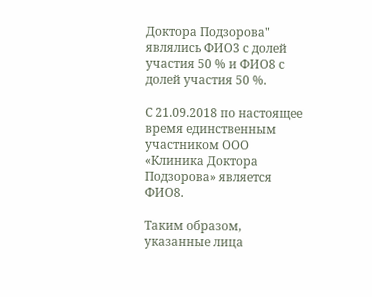Доктора Подзорова" являлись ФИО3 с долей участия 50 % и ФИО8 с долей участия 50 %.

С 21.09.2018 по настоящее время единственным участником ООО «Клиника Доктора Подзорова» является ФИО8.

Таким образом, указанные лица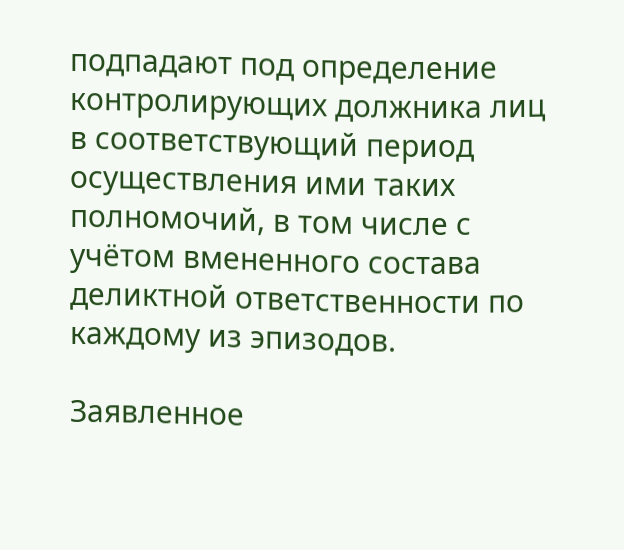подпадают под определение контролирующих должника лиц в соответствующий период осуществления ими таких полномочий, в том числе с учётом вмененного состава деликтной ответственности по каждому из эпизодов.

Заявленное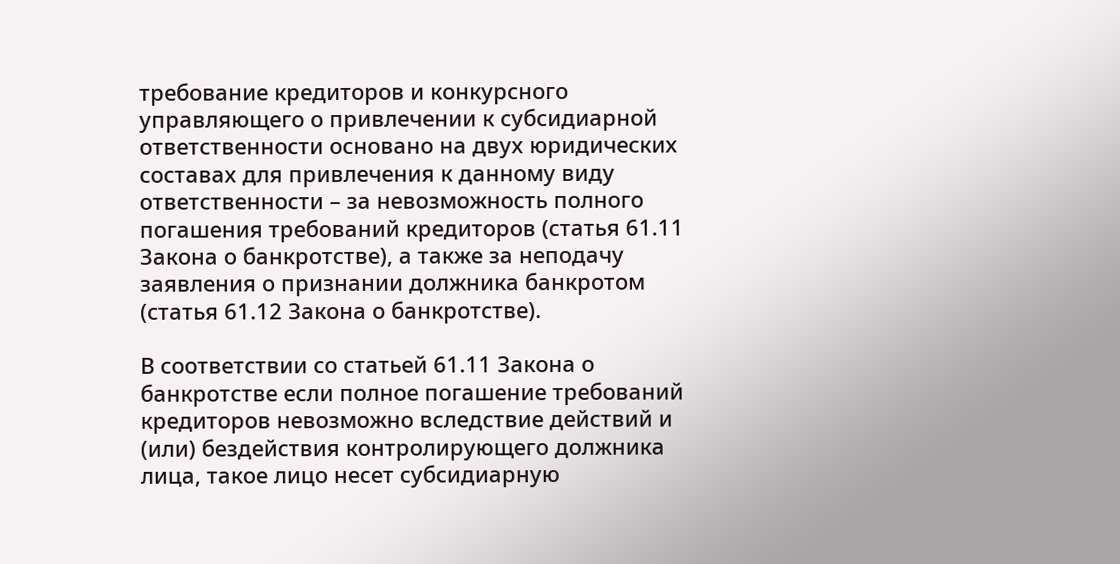требование кредиторов и конкурсного управляющего о привлечении к субсидиарной ответственности основано на двух юридических составах для привлечения к данному виду ответственности – за невозможность полного погашения требований кредиторов (статья 61.11 Закона о банкротстве), а также за неподачу заявления о признании должника банкротом (статья 61.12 Закона о банкротстве).

В соответствии со статьей 61.11 Закона о банкротстве если полное погашение требований кредиторов невозможно вследствие действий и (или) бездействия контролирующего должника лица, такое лицо несет субсидиарную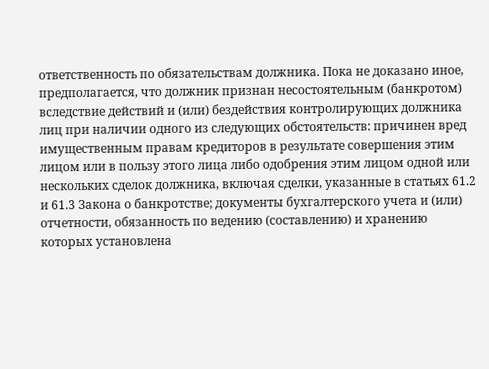ответственность по обязательствам должника. Пока не доказано иное, предполагается, что должник признан несостоятельным (банкротом) вследствие действий и (или) бездействия контролирующих должника лиц при наличии одного из следующих обстоятельств: причинен вред имущественным правам кредиторов в результате совершения этим лицом или в пользу этого лица либо одобрения этим лицом одной или нескольких сделок должника, включая сделки, указанные в статьях 61.2 и 61.3 Закона о банкротстве; документы бухгалтерского учета и (или) отчетности, обязанность по ведению (составлению) и хранению которых установлена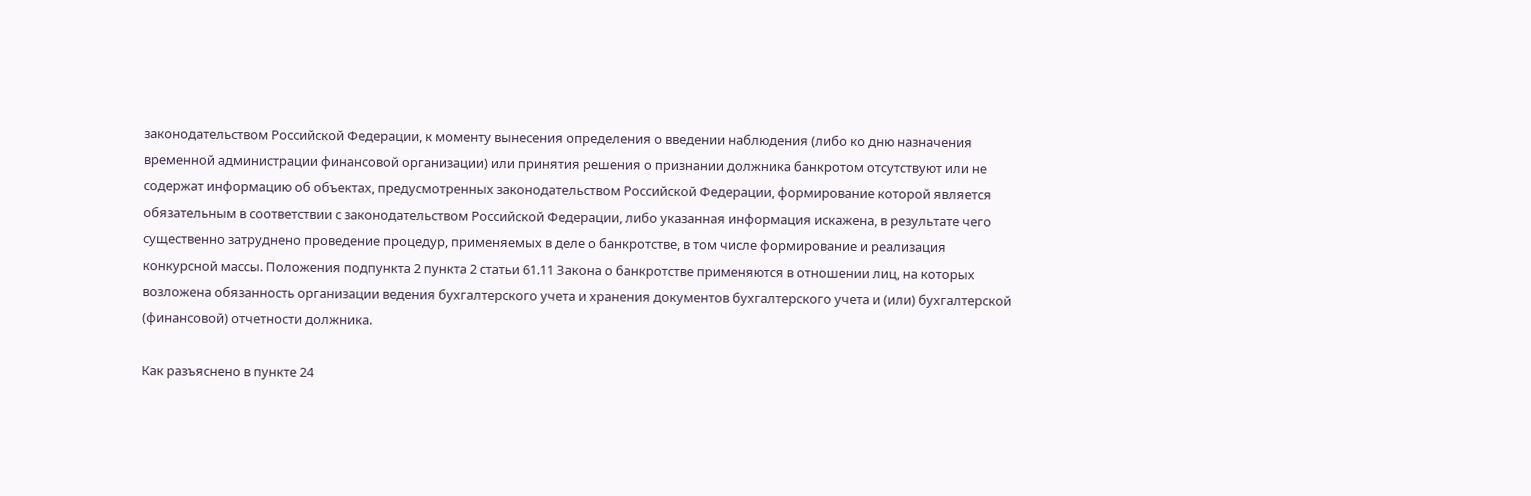законодательством Российской Федерации, к моменту вынесения определения о введении наблюдения (либо ко дню назначения временной администрации финансовой организации) или принятия решения о признании должника банкротом отсутствуют или не содержат информацию об объектах, предусмотренных законодательством Российской Федерации, формирование которой является обязательным в соответствии с законодательством Российской Федерации, либо указанная информация искажена, в результате чего существенно затруднено проведение процедур, применяемых в деле о банкротстве, в том числе формирование и реализация конкурсной массы. Положения подпункта 2 пункта 2 статьи 61.11 Закона о банкротстве применяются в отношении лиц, на которых возложена обязанность организации ведения бухгалтерского учета и хранения документов бухгалтерского учета и (или) бухгалтерской (финансовой) отчетности должника.

Как разъяснено в пункте 24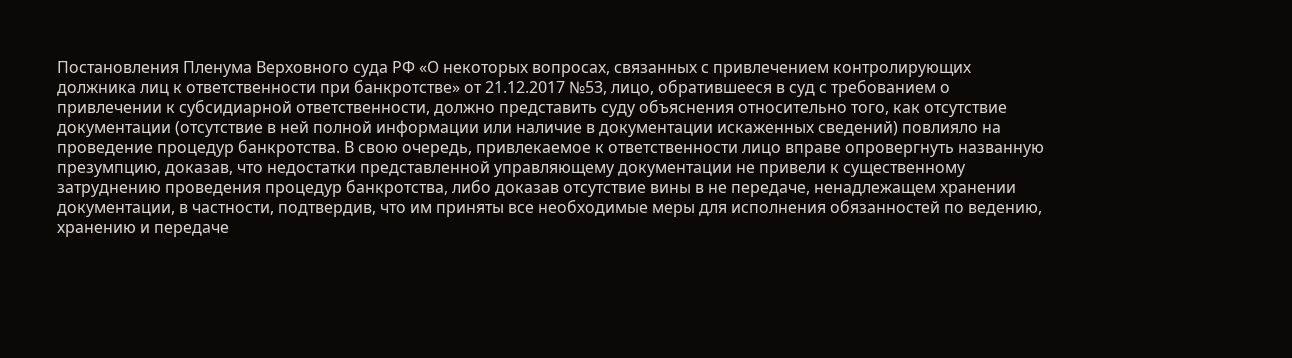Постановления Пленума Верховного суда РФ «О некоторых вопросах, связанных с привлечением контролирующих должника лиц к ответственности при банкротстве» от 21.12.2017 №53, лицо, обратившееся в суд с требованием о привлечении к субсидиарной ответственности, должно представить суду объяснения относительно того, как отсутствие документации (отсутствие в ней полной информации или наличие в документации искаженных сведений) повлияло на проведение процедур банкротства. В свою очередь, привлекаемое к ответственности лицо вправе опровергнуть названную презумпцию, доказав, что недостатки представленной управляющему документации не привели к существенному затруднению проведения процедур банкротства, либо доказав отсутствие вины в не передаче, ненадлежащем хранении документации, в частности, подтвердив, что им приняты все необходимые меры для исполнения обязанностей по ведению, хранению и передаче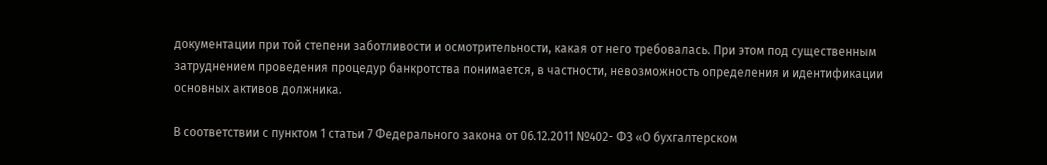документации при той степени заботливости и осмотрительности, какая от него требовалась. При этом под существенным затруднением проведения процедур банкротства понимается, в частности, невозможность определения и идентификации основных активов должника.

В соответствии с пунктом 1 статьи 7 Федерального закона от 06.12.2011 №402- ФЗ «О бухгалтерском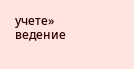учете» ведение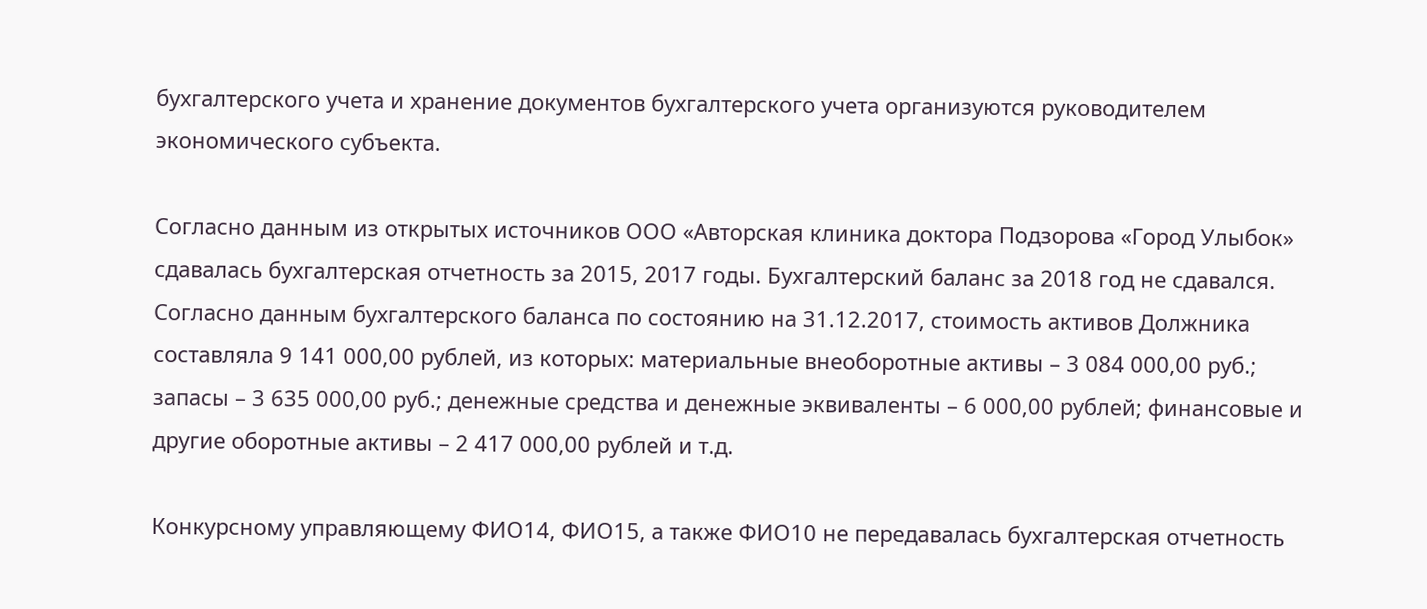бухгалтерского учета и хранение документов бухгалтерского учета организуются руководителем экономического субъекта.

Согласно данным из открытых источников ООО «Авторская клиника доктора Подзорова «Город Улыбок» сдавалась бухгалтерская отчетность за 2015, 2017 годы. Бухгалтерский баланс за 2018 год не сдавался. Согласно данным бухгалтерского баланса по состоянию на 31.12.2017, стоимость активов Должника составляла 9 141 000,00 рублей, из которых: материальные внеоборотные активы – 3 084 000,00 руб.; запасы – 3 635 000,00 руб.; денежные средства и денежные эквиваленты – 6 000,00 рублей; финансовые и другие оборотные активы – 2 417 000,00 рублей и т.д.

Конкурсному управляющему ФИО14, ФИО15, а также ФИО10 не передавалась бухгалтерская отчетность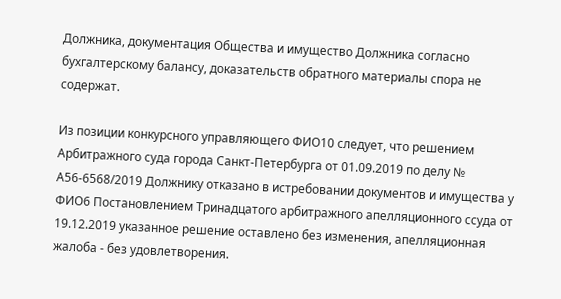Должника, документация Общества и имущество Должника согласно бухгалтерскому балансу, доказательств обратного материалы спора не содержат.

Из позиции конкурсного управляющего ФИО10 следует, что решением Арбитражного суда города Санкт-Петербурга от 01.09.2019 по делу № А56-6568/2019 Должнику отказано в истребовании документов и имущества у ФИО6 Постановлением Тринадцатого арбитражного апелляционного ссуда от 19.12.2019 указанное решение оставлено без изменения, апелляционная жалоба - без удовлетворения.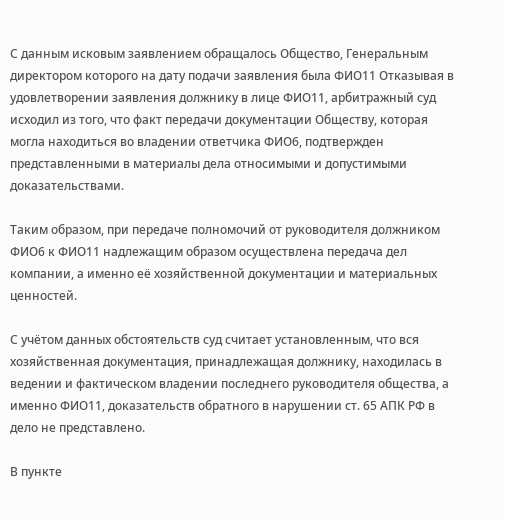С данным исковым заявлением обращалось Общество, Генеральным директором которого на дату подачи заявления была ФИО11 Отказывая в удовлетворении заявления должнику в лице ФИО11, арбитражный суд исходил из того, что факт передачи документации Обществу, которая могла находиться во владении ответчика ФИО6, подтвержден представленными в материалы дела относимыми и допустимыми доказательствами.

Таким образом, при передаче полномочий от руководителя должником ФИО6 к ФИО11 надлежащим образом осуществлена передача дел компании, а именно её хозяйственной документации и материальных ценностей.

С учётом данных обстоятельств суд считает установленным, что вся хозяйственная документация, принадлежащая должнику, находилась в ведении и фактическом владении последнего руководителя общества, а именно ФИО11, доказательств обратного в нарушении ст. 65 АПК РФ в дело не представлено.

В пункте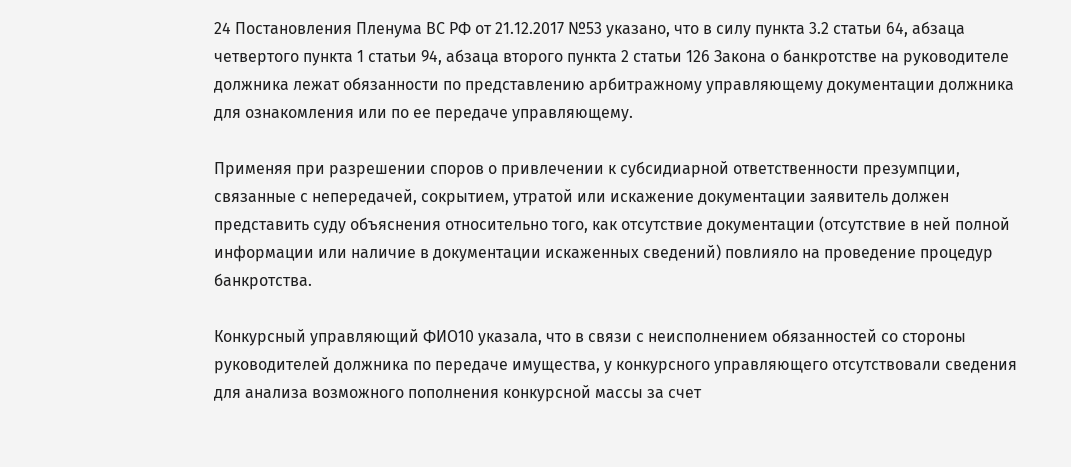24 Постановления Пленума ВС РФ от 21.12.2017 №53 указано, что в силу пункта 3.2 статьи 64, абзаца четвертого пункта 1 статьи 94, абзаца второго пункта 2 статьи 126 Закона о банкротстве на руководителе должника лежат обязанности по представлению арбитражному управляющему документации должника для ознакомления или по ее передаче управляющему.

Применяя при разрешении споров о привлечении к субсидиарной ответственности презумпции, связанные с непередачей, сокрытием, утратой или искажение документации заявитель должен представить суду объяснения относительно того, как отсутствие документации (отсутствие в ней полной информации или наличие в документации искаженных сведений) повлияло на проведение процедур банкротства.

Конкурсный управляющий ФИО10 указала, что в связи с неисполнением обязанностей со стороны руководителей должника по передаче имущества, у конкурсного управляющего отсутствовали сведения для анализа возможного пополнения конкурсной массы за счет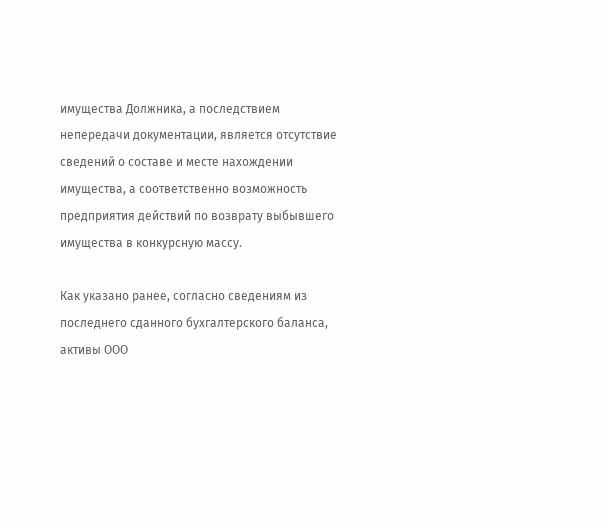имущества Должника, а последствием непередачи документации, является отсутствие сведений о составе и месте нахождении имущества, а соответственно возможность предприятия действий по возврату выбывшего имущества в конкурсную массу.

Как указано ранее, согласно сведениям из последнего сданного бухгалтерского баланса, активы ООО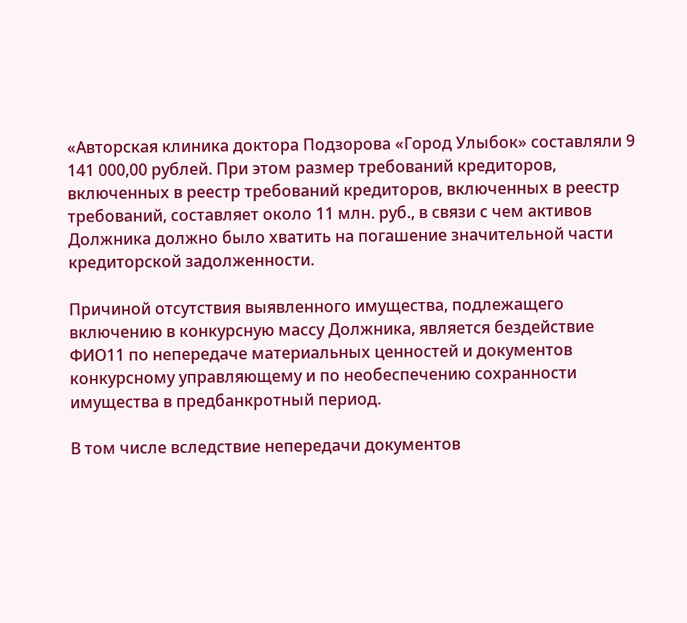«Авторская клиника доктора Подзорова «Город Улыбок» составляли 9 141 000,00 рублей. При этом размер требований кредиторов, включенных в реестр требований кредиторов, включенных в реестр требований, составляет около 11 млн. руб., в связи с чем активов Должника должно было хватить на погашение значительной части кредиторской задолженности.

Причиной отсутствия выявленного имущества, подлежащего включению в конкурсную массу Должника, является бездействие ФИО11 по непередаче материальных ценностей и документов конкурсному управляющему и по необеспечению сохранности имущества в предбанкротный период.

В том числе вследствие непередачи документов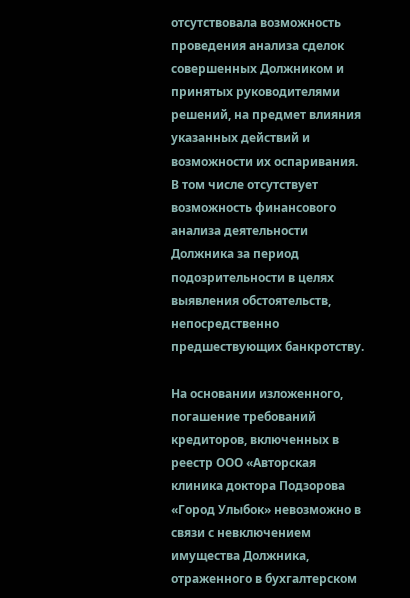отсутствовала возможность проведения анализа сделок совершенных Должником и принятых руководителями решений, на предмет влияния указанных действий и возможности их оспаривания. В том числе отсутствует возможность финансового анализа деятельности Должника за период подозрительности в целях выявления обстоятельств, непосредственно предшествующих банкротству.

На основании изложенного, погашение требований кредиторов, включенных в реестр ООО «Авторская клиника доктора Подзорова «Город Улыбок» невозможно в связи с невключением имущества Должника, отраженного в бухгалтерском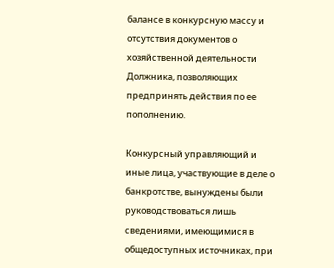балансе в конкурсную массу и отсутствия документов о хозяйственной деятельности Должника, позволяющих предпринять действия по ее пополнению.

Конкурсный управляющий и иные лица, участвующие в деле о банкротстве, вынуждены были руководствоваться лишь сведениями, имеющимися в общедоступных источниках, при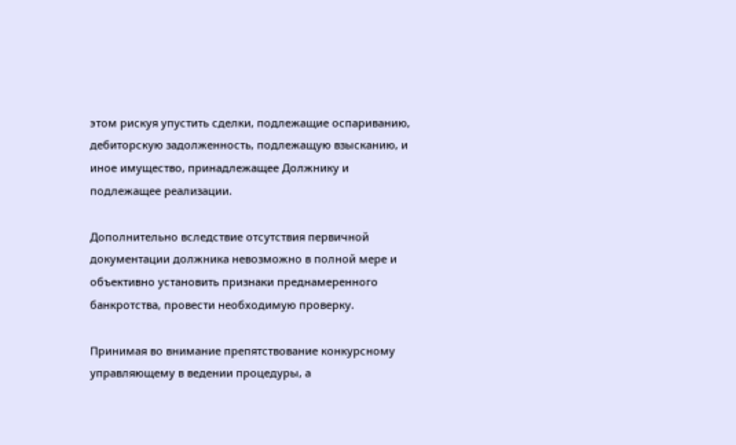этом рискуя упустить сделки, подлежащие оспариванию, дебиторскую задолженность, подлежащую взысканию, и иное имущество, принадлежащее Должнику и подлежащее реализации.

Дополнительно вследствие отсутствия первичной документации должника невозможно в полной мере и объективно установить признаки преднамеренного банкротства, провести необходимую проверку.

Принимая во внимание препятствование конкурсному управляющему в ведении процедуры, а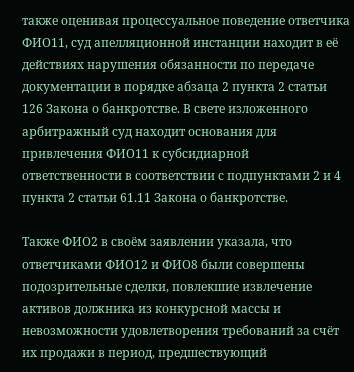также оценивая процессуальное поведение ответчика ФИО11, суд апелляционной инстанции находит в её действиях нарушения обязанности по передаче документации в порядке абзаца 2 пункта 2 статьи 126 Закона о банкротстве. В свете изложенного арбитражный суд находит основания для привлечения ФИО11 к субсидиарной ответственности в соответствии с подпунктами 2 и 4 пункта 2 статьи 61.11 Закона о банкротстве.

Также ФИО2 в своём заявлении указала, что ответчиками ФИО12 и ФИО8 были совершены подозрительные сделки, повлекшие извлечение активов должника из конкурсной массы и невозможности удовлетворения требований за счёт их продажи в период, предшествующий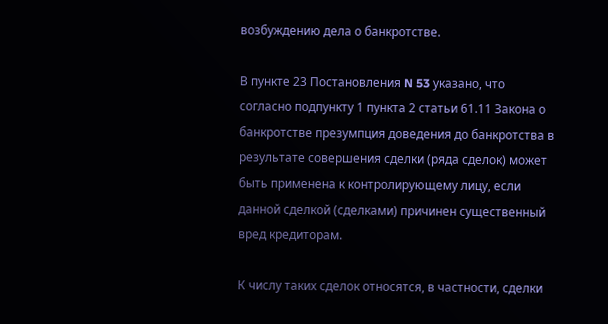возбуждению дела о банкротстве.

В пункте 23 Постановления N 53 указано, что согласно подпункту 1 пункта 2 статьи 61.11 Закона о банкротстве презумпция доведения до банкротства в результате совершения сделки (ряда сделок) может быть применена к контролирующему лицу, если данной сделкой (сделками) причинен существенный вред кредиторам.

К числу таких сделок относятся, в частности, сделки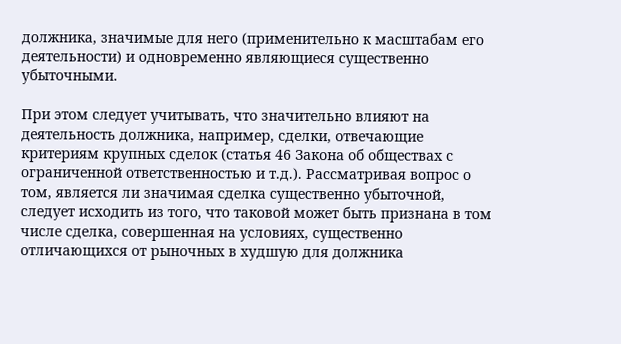должника, значимые для него (применительно к масштабам его деятельности) и одновременно являющиеся существенно убыточными.

При этом следует учитывать, что значительно влияют на деятельность должника, например, сделки, отвечающие критериям крупных сделок (статья 46 Закона об обществах с ограниченной ответственностью и т.д.). Рассматривая вопрос о том, является ли значимая сделка существенно убыточной, следует исходить из того, что таковой может быть признана в том числе сделка, совершенная на условиях, существенно отличающихся от рыночных в худшую для должника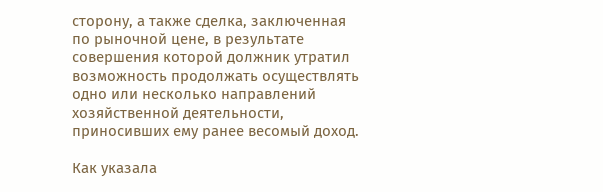сторону, а также сделка, заключенная по рыночной цене, в результате совершения которой должник утратил возможность продолжать осуществлять одно или несколько направлений хозяйственной деятельности, приносивших ему ранее весомый доход.

Как указала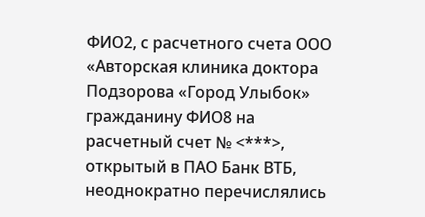ФИО2, с расчетного счета ООО «Авторская клиника доктора Подзорова «Город Улыбок» гражданину ФИО8 на расчетный счет № <***>, открытый в ПАО Банк ВТБ, неоднократно перечислялись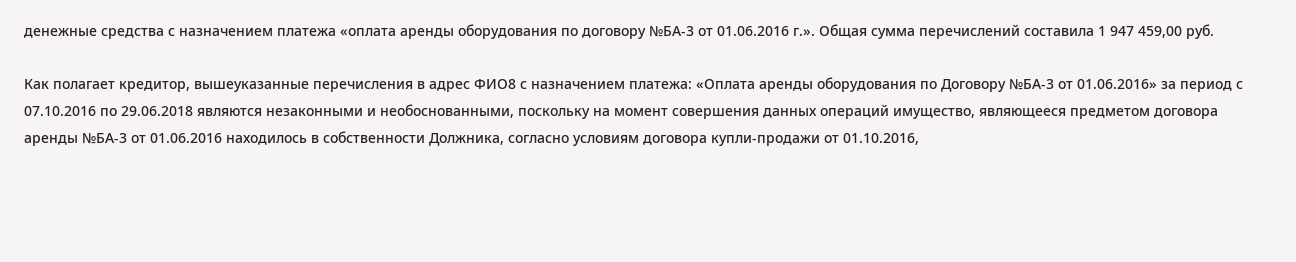денежные средства с назначением платежа «оплата аренды оборудования по договору №БА-3 от 01.06.2016 г.». Общая сумма перечислений составила 1 947 459,00 руб.

Как полагает кредитор, вышеуказанные перечисления в адрес ФИО8 с назначением платежа: «Оплата аренды оборудования по Договору №БА-3 от 01.06.2016» за период с 07.10.2016 по 29.06.2018 являются незаконными и необоснованными, поскольку на момент совершения данных операций имущество, являющееся предметом договора аренды №БА-3 от 01.06.2016 находилось в собственности Должника, согласно условиям договора купли-продажи от 01.10.2016,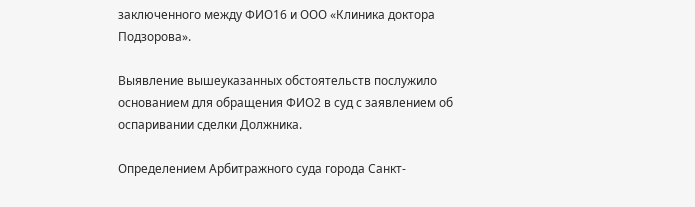заключенного между ФИО16 и ООО «Клиника доктора Подзорова».

Выявление вышеуказанных обстоятельств послужило основанием для обращения ФИО2 в суд с заявлением об оспаривании сделки Должника.

Определением Арбитражного суда города Санкт-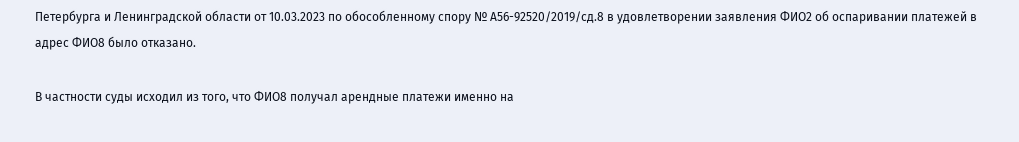Петербурга и Ленинградской области от 10.03.2023 по обособленному спору № А56-92520/2019/сд.8 в удовлетворении заявления ФИО2 об оспаривании платежей в адрес ФИО8 было отказано.

В частности суды исходил из того, что ФИО8 получал арендные платежи именно на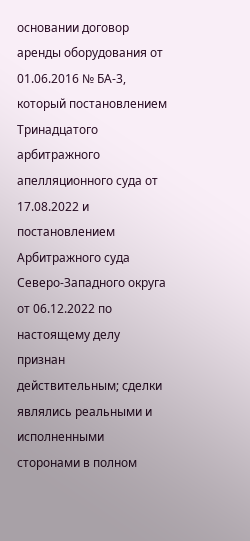основании договор аренды оборудования от 01.06.2016 № БА-3, который постановлением Тринадцатого арбитражного апелляционного суда от 17.08.2022 и постановлением Арбитражного суда Северо-Западного округа от 06.12.2022 по настоящему делу признан действительным; сделки являлись реальными и исполненными сторонами в полном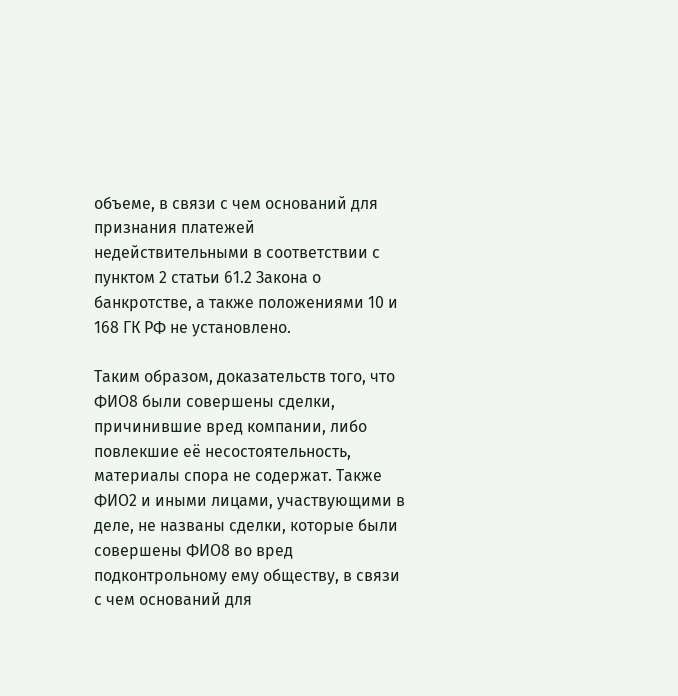объеме, в связи с чем оснований для признания платежей недействительными в соответствии с пунктом 2 статьи 61.2 Закона о банкротстве, а также положениями 10 и 168 ГК РФ не установлено.

Таким образом, доказательств того, что ФИО8 были совершены сделки, причинившие вред компании, либо повлекшие её несостоятельность, материалы спора не содержат. Также ФИО2 и иными лицами, участвующими в деле, не названы сделки, которые были совершены ФИО8 во вред подконтрольному ему обществу, в связи с чем оснований для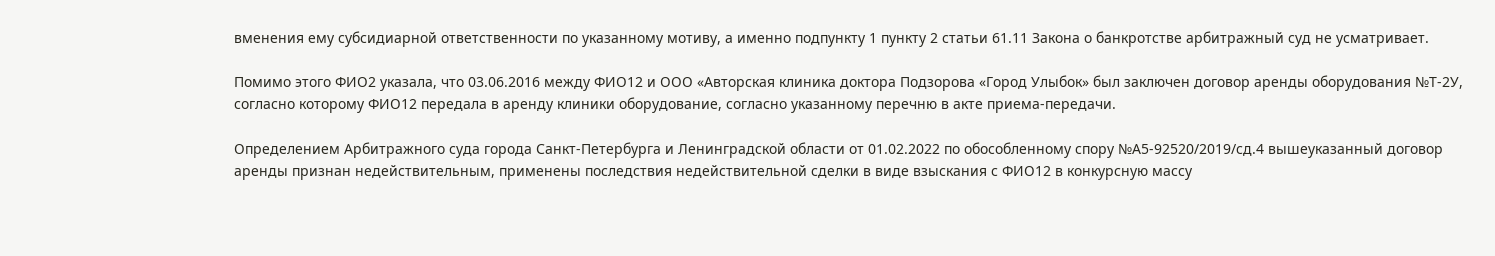вменения ему субсидиарной ответственности по указанному мотиву, а именно подпункту 1 пункту 2 статьи 61.11 Закона о банкротстве арбитражный суд не усматривает.

Помимо этого ФИО2 указала, что 03.06.2016 между ФИО12 и ООО «Авторская клиника доктора Подзорова «Город Улыбок» был заключен договор аренды оборудования №Т-2У, согласно которому ФИО12 передала в аренду клиники оборудование, согласно указанному перечню в акте приема-передачи.

Определением Арбитражного суда города Санкт-Петербурга и Ленинградской области от 01.02.2022 по обособленному спору №А5-92520/2019/сд.4 вышеуказанный договор аренды признан недействительным, применены последствия недействительной сделки в виде взыскания с ФИО12 в конкурсную массу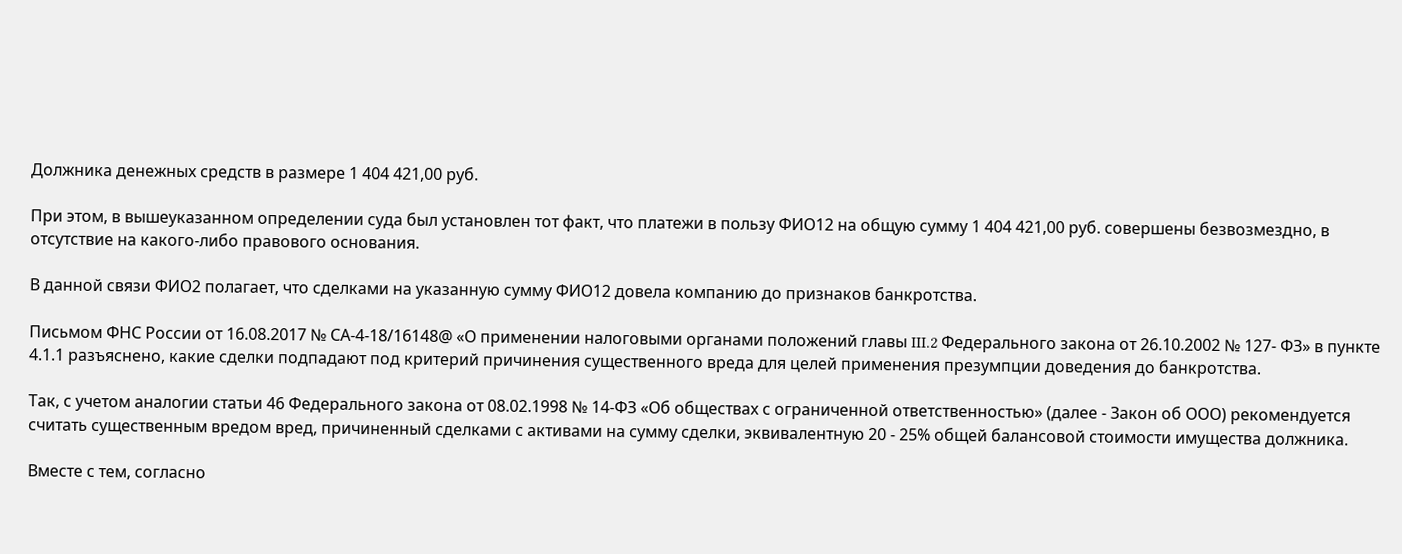Должника денежных средств в размере 1 404 421,00 руб.

При этом, в вышеуказанном определении суда был установлен тот факт, что платежи в пользу ФИО12 на общую сумму 1 404 421,00 руб. совершены безвозмездно, в отсутствие на какого-либо правового основания.

В данной связи ФИО2 полагает, что сделками на указанную сумму ФИО12 довела компанию до признаков банкротства.

Письмом ФНС России от 16.08.2017 № СА-4-18/16148@ «О применении налоговыми органами положений главы III.2 Федерального закона от 26.10.2002 № 127- ФЗ» в пункте 4.1.1 разъяснено, какие сделки подпадают под критерий причинения существенного вреда для целей применения презумпции доведения до банкротства.

Так, с учетом аналогии статьи 46 Федерального закона от 08.02.1998 № 14-ФЗ «Об обществах с ограниченной ответственностью» (далее - Закон об ООО) рекомендуется считать существенным вредом вред, причиненный сделками с активами на сумму сделки, эквивалентную 20 - 25% общей балансовой стоимости имущества должника.

Вместе с тем, согласно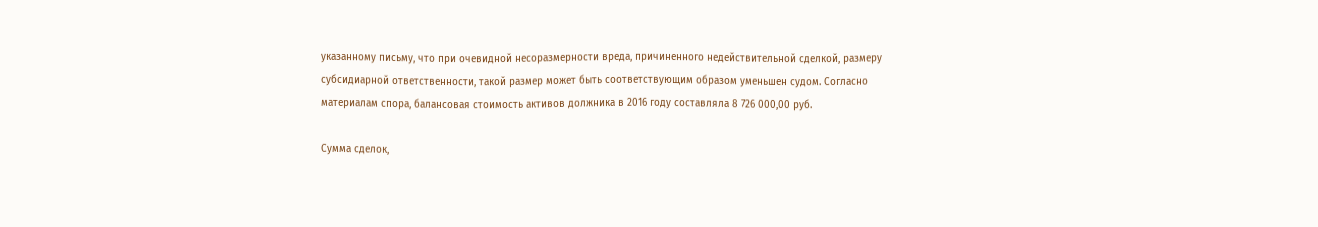указанному письму, что при очевидной несоразмерности вреда, причиненного недействительной сделкой, размеру субсидиарной ответственности, такой размер может быть соответствующим образом уменьшен судом. Согласно материалам спора, балансовая стоимость активов должника в 2016 году составляла 8 726 000,00 руб.

Сумма сделок,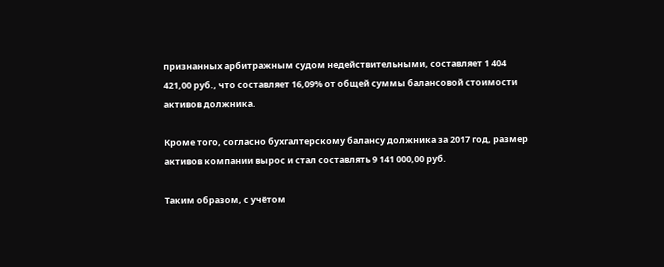признанных арбитражным судом недействительными, составляет 1 404 421,00 руб., что составляет 16,09% от общей суммы балансовой стоимости активов должника.

Кроме того, согласно бухгалтерскому балансу должника за 2017 год, размер активов компании вырос и стал составлять 9 141 000,00 руб.

Таким образом, с учётом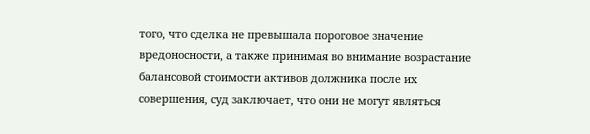того, что сделка не превышала пороговое значение вредоносности, а также принимая во внимание возрастание балансовой стоимости активов должника после их совершения, суд заключает, что они не могут являться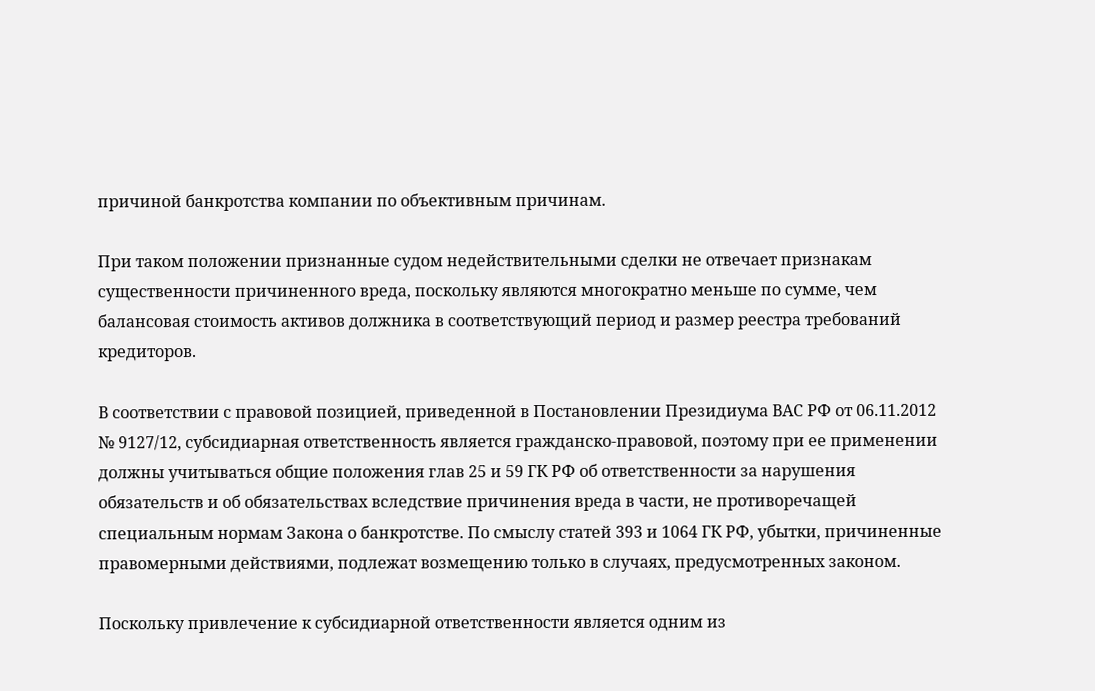причиной банкротства компании по объективным причинам.

При таком положении признанные судом недействительными сделки не отвечает признакам существенности причиненного вреда, поскольку являются многократно меньше по сумме, чем балансовая стоимость активов должника в соответствующий период и размер реестра требований кредиторов.

В соответствии с правовой позицией, приведенной в Постановлении Президиума ВАС РФ от 06.11.2012 № 9127/12, субсидиарная ответственность является гражданско-правовой, поэтому при ее применении должны учитываться общие положения глав 25 и 59 ГК РФ об ответственности за нарушения обязательств и об обязательствах вследствие причинения вреда в части, не противоречащей специальным нормам Закона о банкротстве. По смыслу статей 393 и 1064 ГК РФ, убытки, причиненные правомерными действиями, подлежат возмещению только в случаях, предусмотренных законом.

Поскольку привлечение к субсидиарной ответственности является одним из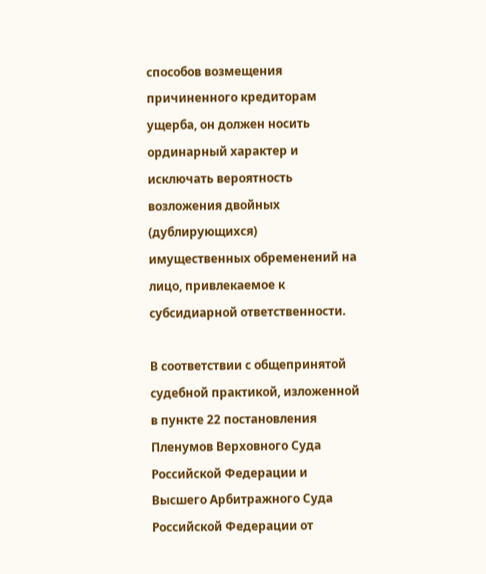способов возмещения причиненного кредиторам ущерба, он должен носить ординарный характер и исключать вероятность возложения двойных (дублирующихся) имущественных обременений на лицо, привлекаемое к субсидиарной ответственности.

В соответствии с общепринятой судебной практикой, изложенной в пункте 22 постановления Пленумов Верховного Суда Российской Федерации и Высшего Арбитражного Суда Российской Федерации от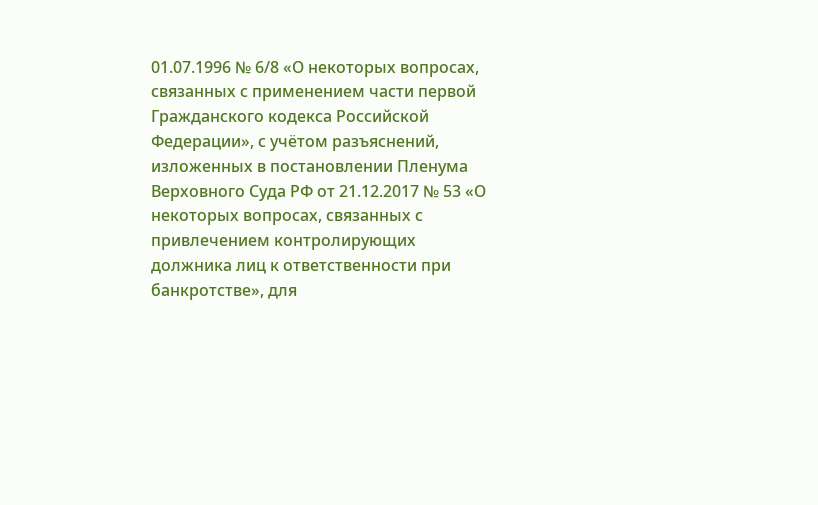01.07.1996 № 6/8 «О некоторых вопросах, связанных с применением части первой Гражданского кодекса Российской Федерации», с учётом разъяснений, изложенных в постановлении Пленума Верховного Суда РФ от 21.12.2017 № 53 «О некоторых вопросах, связанных с привлечением контролирующих должника лиц к ответственности при банкротстве», для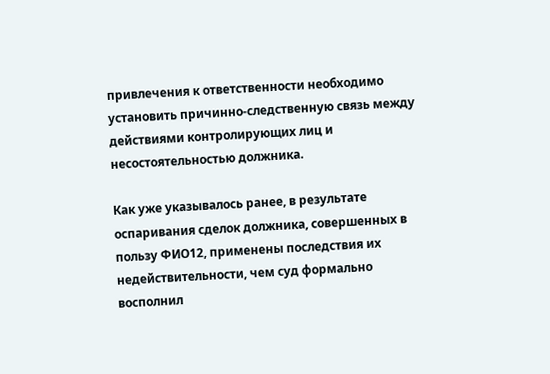привлечения к ответственности необходимо установить причинно-следственную связь между действиями контролирующих лиц и несостоятельностью должника.

Как уже указывалось ранее, в результате оспаривания сделок должника, совершенных в пользу ФИО12, применены последствия их недействительности, чем суд формально восполнил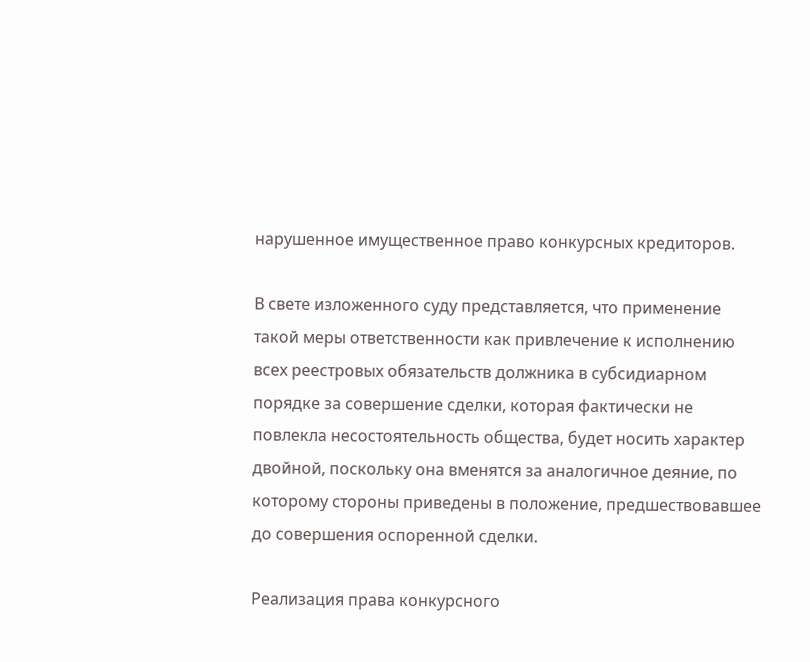нарушенное имущественное право конкурсных кредиторов.

В свете изложенного суду представляется, что применение такой меры ответственности как привлечение к исполнению всех реестровых обязательств должника в субсидиарном порядке за совершение сделки, которая фактически не повлекла несостоятельность общества, будет носить характер двойной, поскольку она вменятся за аналогичное деяние, по которому стороны приведены в положение, предшествовавшее до совершения оспоренной сделки.

Реализация права конкурсного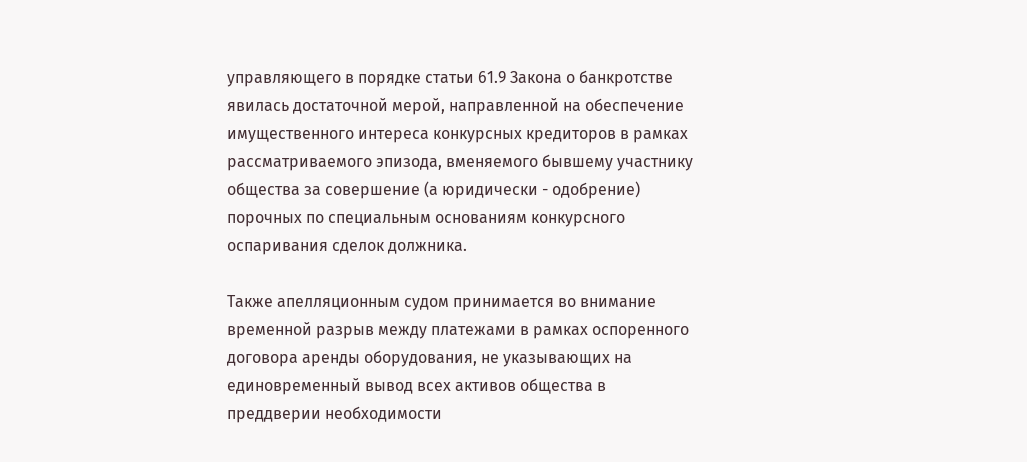управляющего в порядке статьи 61.9 Закона о банкротстве явилась достаточной мерой, направленной на обеспечение имущественного интереса конкурсных кредиторов в рамках рассматриваемого эпизода, вменяемого бывшему участнику общества за совершение (а юридически - одобрение) порочных по специальным основаниям конкурсного оспаривания сделок должника.

Также апелляционным судом принимается во внимание временной разрыв между платежами в рамках оспоренного договора аренды оборудования, не указывающих на единовременный вывод всех активов общества в преддверии необходимости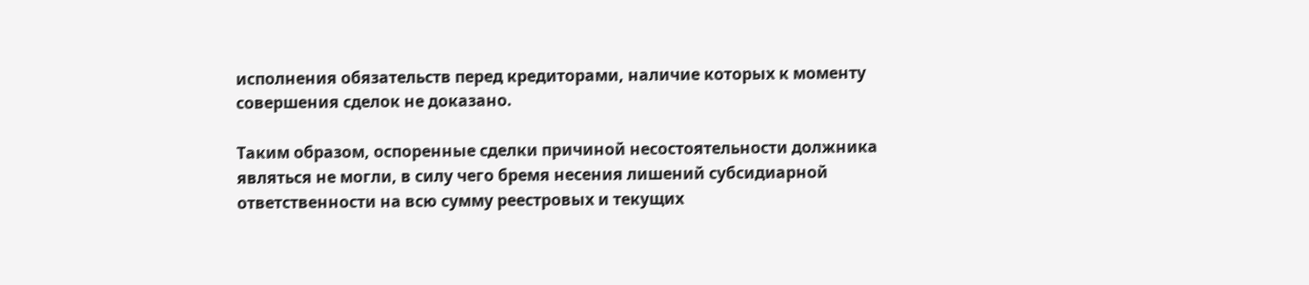исполнения обязательств перед кредиторами, наличие которых к моменту совершения сделок не доказано.

Таким образом, оспоренные сделки причиной несостоятельности должника являться не могли, в силу чего бремя несения лишений субсидиарной ответственности на всю сумму реестровых и текущих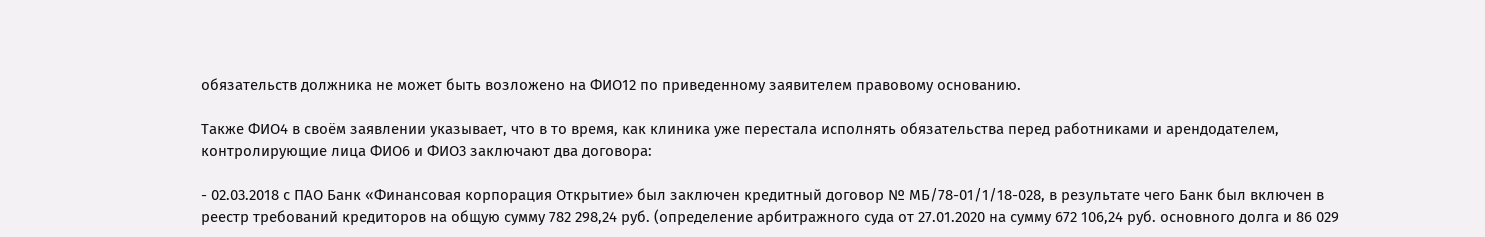обязательств должника не может быть возложено на ФИО12 по приведенному заявителем правовому основанию.

Также ФИО4 в своём заявлении указывает, что в то время, как клиника уже перестала исполнять обязательства перед работниками и арендодателем, контролирующие лица ФИО6 и ФИО3 заключают два договора:

- 02.03.2018 с ПАО Банк «Финансовая корпорация Открытие» был заключен кредитный договор № МБ/78-01/1/18-028, в результате чего Банк был включен в реестр требований кредиторов на общую сумму 782 298,24 руб. (определение арбитражного суда от 27.01.2020 на сумму 672 106,24 руб. основного долга и 86 029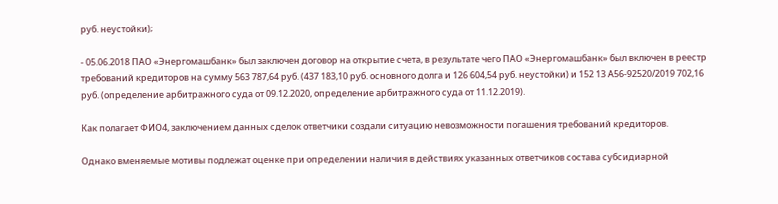руб. неустойки);

- 05.06.2018 ПАО «Энергомашбанк» был заключен договор на открытие счета, в результате чего ПАО «Энергомашбанк» был включен в реестр требований кредиторов на сумму 563 787,64 руб. (437 183,10 руб. основного долга и 126 604,54 руб. неустойки) и 152 13 А56-92520/2019 702,16 руб. (определение арбитражного суда от 09.12.2020, определение арбитражного суда от 11.12.2019).

Как полагает ФИО4, заключением данных сделок ответчики создали ситуацию невозможности погашения требований кредиторов.

Однако вменяемые мотивы подлежат оценке при определении наличия в действиях указанных ответчиков состава субсидиарной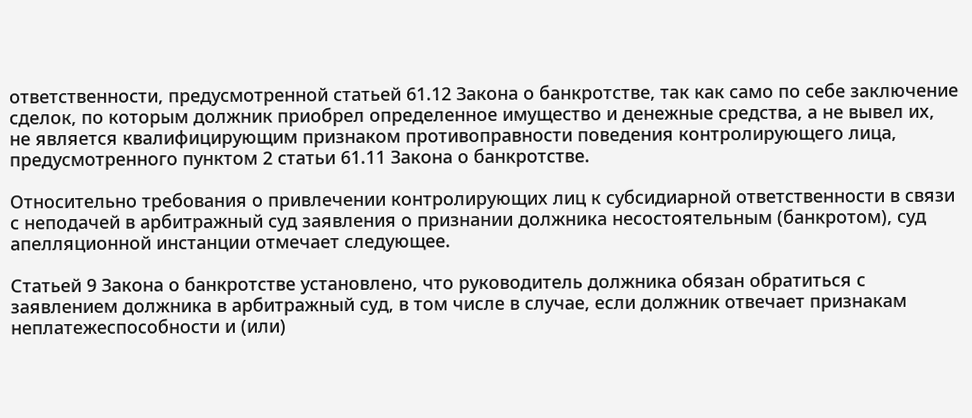ответственности, предусмотренной статьей 61.12 Закона о банкротстве, так как само по себе заключение сделок, по которым должник приобрел определенное имущество и денежные средства, а не вывел их, не является квалифицирующим признаком противоправности поведения контролирующего лица, предусмотренного пунктом 2 статьи 61.11 Закона о банкротстве.

Относительно требования о привлечении контролирующих лиц к субсидиарной ответственности в связи с неподачей в арбитражный суд заявления о признании должника несостоятельным (банкротом), суд апелляционной инстанции отмечает следующее.

Статьей 9 Закона о банкротстве установлено, что руководитель должника обязан обратиться с заявлением должника в арбитражный суд, в том числе в случае, если должник отвечает признакам неплатежеспособности и (или)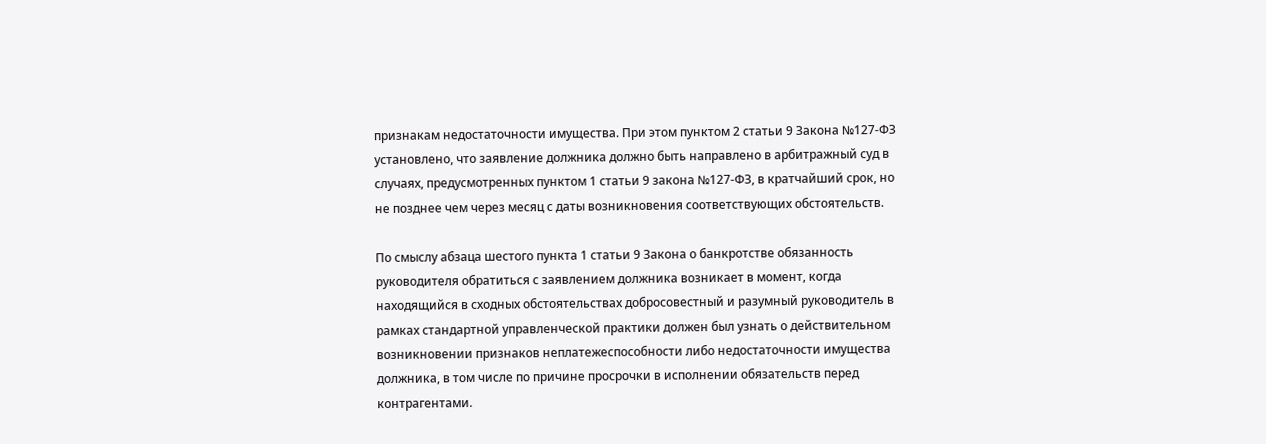признакам недостаточности имущества. При этом пунктом 2 статьи 9 Закона №127-ФЗ установлено, что заявление должника должно быть направлено в арбитражный суд в случаях, предусмотренных пунктом 1 статьи 9 закона №127-ФЗ, в кратчайший срок, но не позднее чем через месяц с даты возникновения соответствующих обстоятельств.

По смыслу абзаца шестого пункта 1 статьи 9 Закона о банкротстве обязанность руководителя обратиться с заявлением должника возникает в момент, когда находящийся в сходных обстоятельствах добросовестный и разумный руководитель в рамках стандартной управленческой практики должен был узнать о действительном возникновении признаков неплатежеспособности либо недостаточности имущества должника, в том числе по причине просрочки в исполнении обязательств перед контрагентами.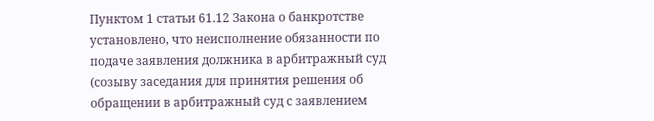Пунктом 1 статьи 61.12 Закона о банкротстве установлено, что неисполнение обязанности по подаче заявления должника в арбитражный суд (созыву заседания для принятия решения об обращении в арбитражный суд с заявлением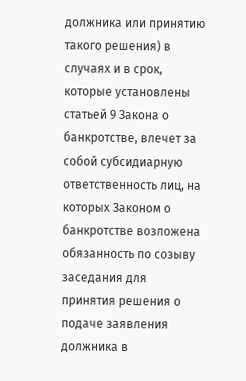должника или принятию такого решения) в случаях и в срок, которые установлены статьей 9 Закона о банкротстве, влечет за собой субсидиарную ответственность лиц, на которых Законом о банкротстве возложена обязанность по созыву заседания для принятия решения о подаче заявления должника в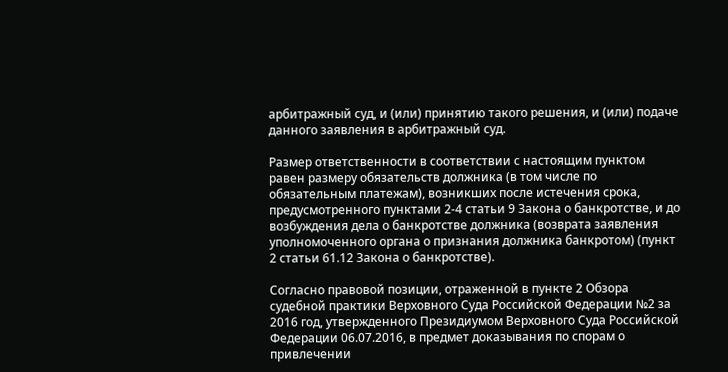арбитражный суд, и (или) принятию такого решения, и (или) подаче данного заявления в арбитражный суд.

Размер ответственности в соответствии с настоящим пунктом равен размеру обязательств должника (в том числе по обязательным платежам), возникших после истечения срока, предусмотренного пунктами 2-4 статьи 9 Закона о банкротстве, и до возбуждения дела о банкротстве должника (возврата заявления уполномоченного органа о признания должника банкротом) (пункт 2 статьи 61.12 Закона о банкротстве).

Согласно правовой позиции, отраженной в пункте 2 Обзора судебной практики Верховного Суда Российской Федерации №2 за 2016 год, утвержденного Президиумом Верховного Суда Российской Федерации 06.07.2016, в предмет доказывания по спорам о привлечении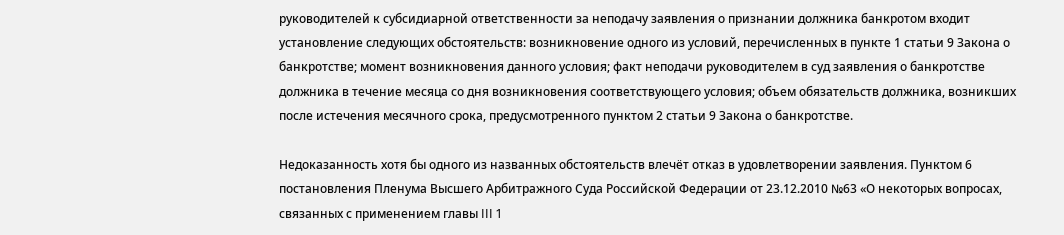руководителей к субсидиарной ответственности за неподачу заявления о признании должника банкротом входит установление следующих обстоятельств: возникновение одного из условий, перечисленных в пункте 1 статьи 9 Закона о банкротстве; момент возникновения данного условия; факт неподачи руководителем в суд заявления о банкротстве должника в течение месяца со дня возникновения соответствующего условия; объем обязательств должника, возникших после истечения месячного срока, предусмотренного пунктом 2 статьи 9 Закона о банкротстве.

Недоказанность хотя бы одного из названных обстоятельств влечёт отказ в удовлетворении заявления. Пунктом 6 постановления Пленума Высшего Арбитражного Суда Российской Федерации от 23.12.2010 №63 «О некоторых вопросах, связанных с применением главы III 1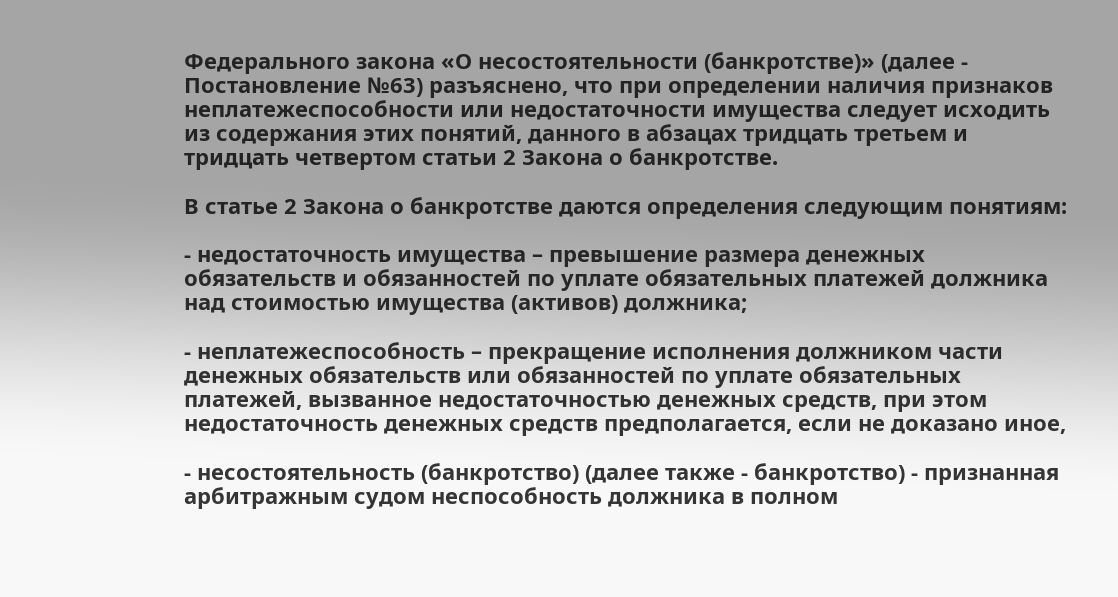Федерального закона «О несостоятельности (банкротстве)» (далее - Постановление №63) разъяснено, что при определении наличия признаков неплатежеспособности или недостаточности имущества следует исходить из содержания этих понятий, данного в абзацах тридцать третьем и тридцать четвертом статьи 2 Закона о банкротстве.

В статье 2 Закона о банкротстве даются определения следующим понятиям:

- недостаточность имущества – превышение размера денежных обязательств и обязанностей по уплате обязательных платежей должника над стоимостью имущества (активов) должника;

- неплатежеспособность – прекращение исполнения должником части денежных обязательств или обязанностей по уплате обязательных платежей, вызванное недостаточностью денежных средств, при этом недостаточность денежных средств предполагается, если не доказано иное,

- несостоятельность (банкротство) (далее также - банкротство) - признанная арбитражным судом неспособность должника в полном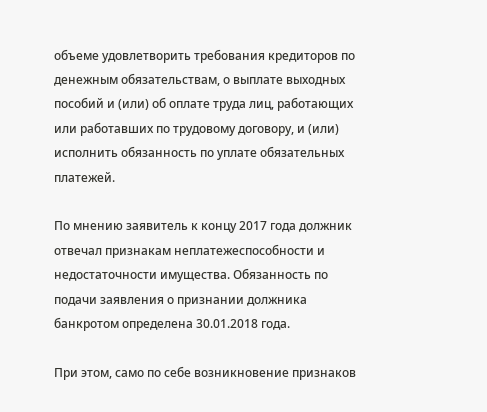объеме удовлетворить требования кредиторов по денежным обязательствам, о выплате выходных пособий и (или) об оплате труда лиц, работающих или работавших по трудовому договору, и (или) исполнить обязанность по уплате обязательных платежей.

По мнению заявитель к концу 2017 года должник отвечал признакам неплатежеспособности и недостаточности имущества. Обязанность по подачи заявления о признании должника банкротом определена 30.01.2018 года.

При этом, само по себе возникновение признаков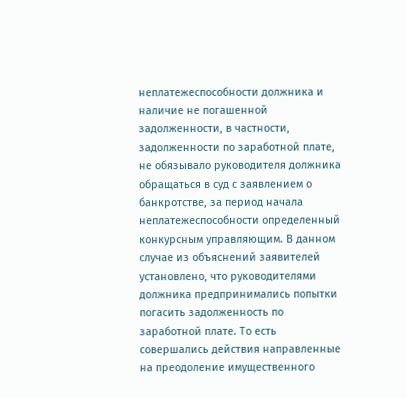неплатежеспособности должника и наличие не погашенной задолженности, в частности, задолженности по заработной плате, не обязывало руководителя должника обращаться в суд с заявлением о банкротстве, за период начала неплатежеспособности определенный конкурсным управляющим. В данном случае из объяснений заявителей установлено, что руководителями должника предпринимались попытки погасить задолженность по заработной плате. То есть совершались действия направленные на преодоление имущественного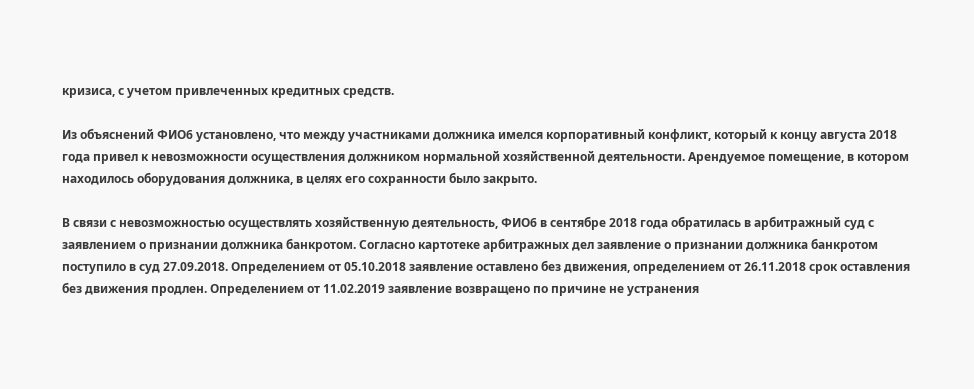кризиса, с учетом привлеченных кредитных средств.

Из объяснений ФИО6 установлено, что между участниками должника имелся корпоративный конфликт, который к концу августа 2018 года привел к невозможности осуществления должником нормальной хозяйственной деятельности. Арендуемое помещение, в котором находилось оборудования должника, в целях его сохранности было закрыто.

В связи с невозможностью осуществлять хозяйственную деятельность, ФИО6 в сентябре 2018 года обратилась в арбитражный суд с заявлением о признании должника банкротом. Согласно картотеке арбитражных дел заявление о признании должника банкротом поступило в суд 27.09.2018. Определением от 05.10.2018 заявление оставлено без движения, определением от 26.11.2018 срок оставления без движения продлен. Определением от 11.02.2019 заявление возвращено по причине не устранения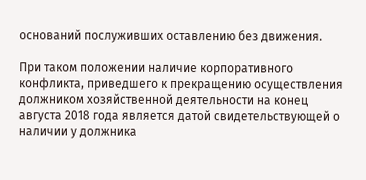оснований послуживших оставлению без движения.

При таком положении наличие корпоративного конфликта, приведшего к прекращению осуществления должником хозяйственной деятельности на конец августа 2018 года является датой свидетельствующей о наличии у должника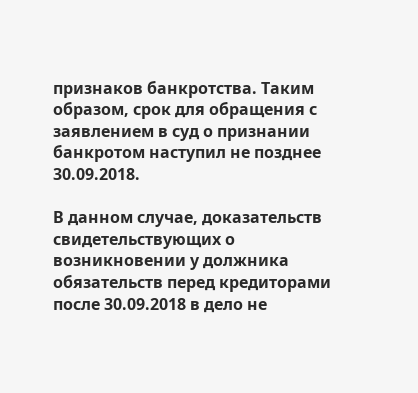признаков банкротства. Таким образом, срок для обращения с заявлением в суд о признании банкротом наступил не позднее 30.09.2018.

В данном случае, доказательств свидетельствующих о возникновении у должника обязательств перед кредиторами после 30.09.2018 в дело не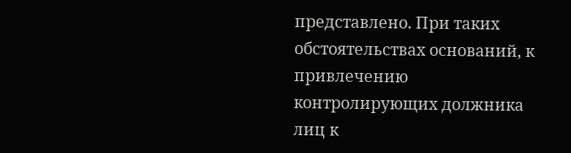представлено. При таких обстоятельствах оснований, к привлечению контролирующих должника лиц к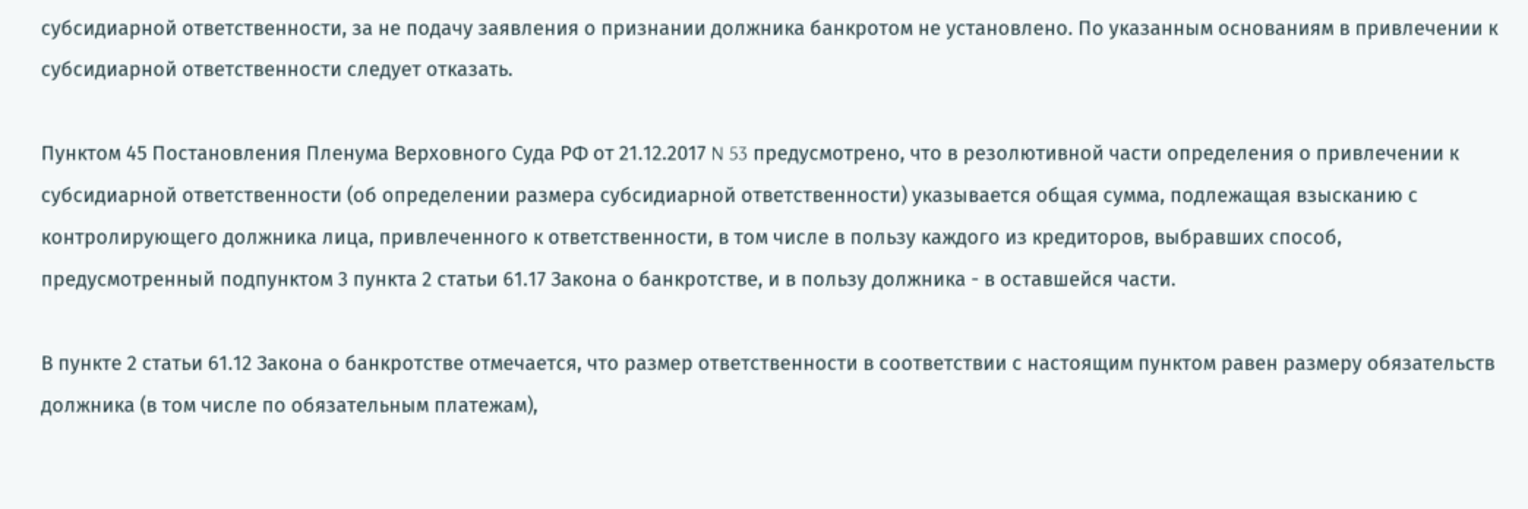субсидиарной ответственности, за не подачу заявления о признании должника банкротом не установлено. По указанным основаниям в привлечении к субсидиарной ответственности следует отказать.

Пунктом 45 Постановления Пленума Верховного Суда РФ от 21.12.2017 N 53 предусмотрено, что в резолютивной части определения о привлечении к субсидиарной ответственности (об определении размера субсидиарной ответственности) указывается общая сумма, подлежащая взысканию с контролирующего должника лица, привлеченного к ответственности, в том числе в пользу каждого из кредиторов, выбравших способ, предусмотренный подпунктом 3 пункта 2 статьи 61.17 Закона о банкротстве, и в пользу должника - в оставшейся части.

В пункте 2 статьи 61.12 Закона о банкротстве отмечается, что размер ответственности в соответствии с настоящим пунктом равен размеру обязательств должника (в том числе по обязательным платежам),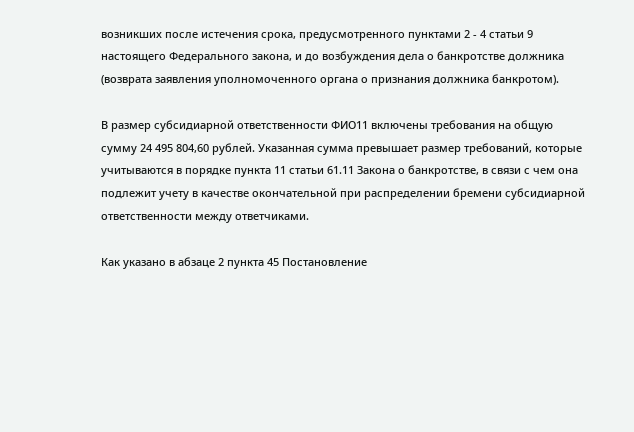возникших после истечения срока, предусмотренного пунктами 2 - 4 статьи 9 настоящего Федерального закона, и до возбуждения дела о банкротстве должника (возврата заявления уполномоченного органа о признания должника банкротом).

В размер субсидиарной ответственности ФИО11 включены требования на общую сумму 24 495 804,60 рублей. Указанная сумма превышает размер требований, которые учитываются в порядке пункта 11 статьи 61.11 Закона о банкротстве, в связи с чем она подлежит учету в качестве окончательной при распределении бремени субсидиарной ответственности между ответчиками.

Как указано в абзаце 2 пункта 45 Постановление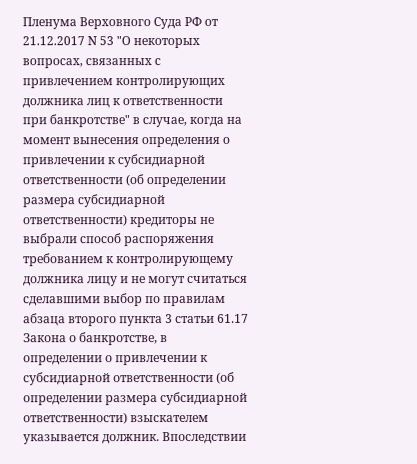Пленума Верховного Суда РФ от 21.12.2017 N 53 "О некоторых вопросах, связанных с привлечением контролирующих должника лиц к ответственности при банкротстве" в случае, когда на момент вынесения определения о привлечении к субсидиарной ответственности (об определении размера субсидиарной ответственности) кредиторы не выбрали способ распоряжения требованием к контролирующему должника лицу и не могут считаться сделавшими выбор по правилам абзаца второго пункта 3 статьи 61.17 Закона о банкротстве, в определении о привлечении к субсидиарной ответственности (об определении размера субсидиарной ответственности) взыскателем указывается должник. Впоследствии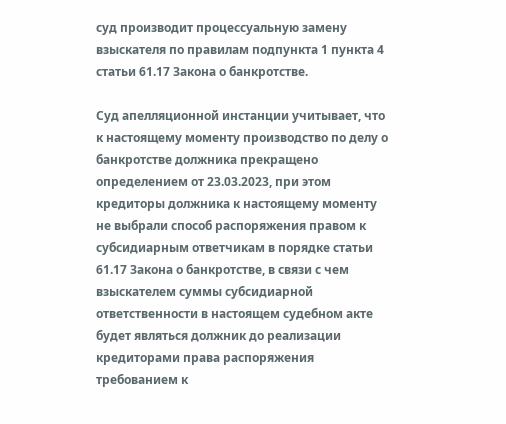суд производит процессуальную замену взыскателя по правилам подпункта 1 пункта 4 статьи 61.17 Закона о банкротстве.

Суд апелляционной инстанции учитывает, что к настоящему моменту производство по делу о банкротстве должника прекращено определением от 23.03.2023, при этом кредиторы должника к настоящему моменту не выбрали способ распоряжения правом к субсидиарным ответчикам в порядке статьи 61.17 Закона о банкротстве, в связи с чем взыскателем суммы субсидиарной ответственности в настоящем судебном акте будет являться должник до реализации кредиторами права распоряжения требованием к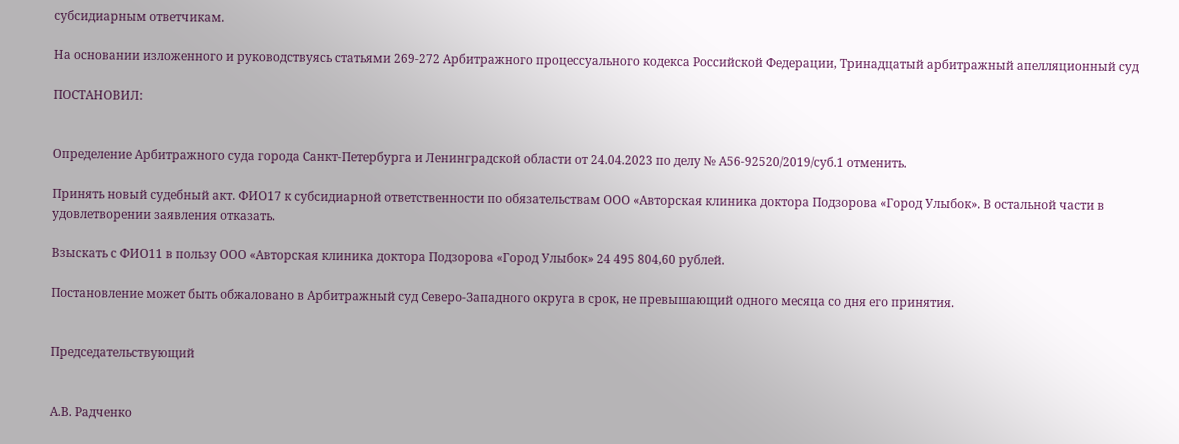субсидиарным ответчикам.

На основании изложенного и руководствуясь статьями 269-272 Арбитражного процессуального кодекса Российской Федерации, Тринадцатый арбитражный апелляционный суд

ПОСТАНОВИЛ:


Определение Арбитражного суда города Санкт-Петербурга и Ленинградской области от 24.04.2023 по делу № А56-92520/2019/суб.1 отменить.

Принять новый судебный акт. ФИО17 к субсидиарной ответственности по обязательствам ООО «Авторская клиника доктора Подзорова «Город Улыбок». В остальной части в удовлетворении заявления отказать.

Взыскать с ФИО11 в пользу ООО «Авторская клиника доктора Подзорова «Город Улыбок» 24 495 804,60 рублей.

Постановление может быть обжаловано в Арбитражный суд Северо-Западного округа в срок, не превышающий одного месяца со дня его принятия.


Председательствующий


А.В. Радченко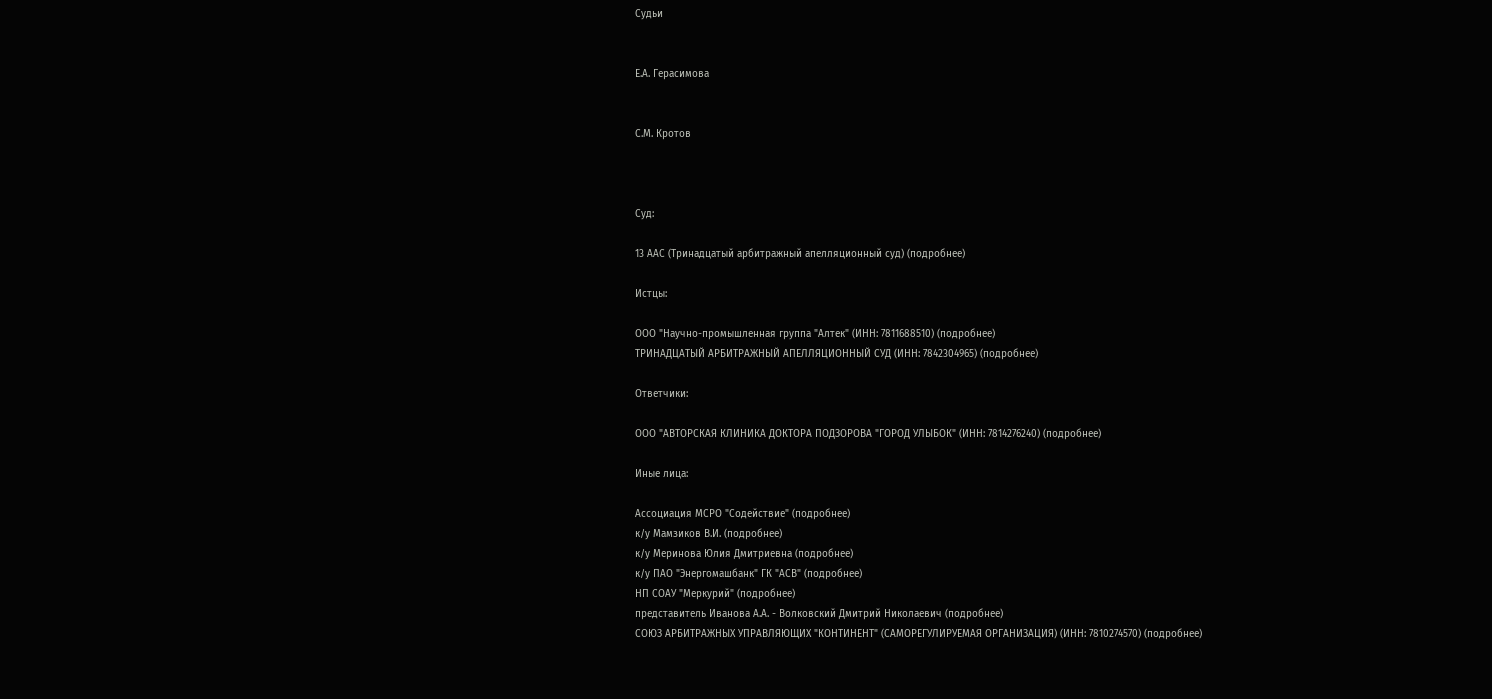Судьи


Е.А. Герасимова


С.М. Кротов



Суд:

13 ААС (Тринадцатый арбитражный апелляционный суд) (подробнее)

Истцы:

ООО "Научно-промышленная группа "Алтек" (ИНН: 7811688510) (подробнее)
ТРИНАДЦАТЫЙ АРБИТРАЖНЫЙ АПЕЛЛЯЦИОННЫЙ СУД (ИНН: 7842304965) (подробнее)

Ответчики:

ООО "АВТОРСКАЯ КЛИНИКА ДОКТОРА ПОДЗОРОВА "ГОРОД УЛЫБОК" (ИНН: 7814276240) (подробнее)

Иные лица:

Ассоциация МСРО "Содействие" (подробнее)
к/у Мамзиков В.И. (подробнее)
к/у Меринова Юлия Дмитриевна (подробнее)
к/у ПАО "Энергомашбанк" ГК "АСВ" (подробнее)
НП СОАУ "Меркурий" (подробнее)
представитель Иванова А.А. - Волковский Дмитрий Николаевич (подробнее)
СОЮЗ АРБИТРАЖНЫХ УПРАВЛЯЮЩИХ "КОНТИНЕНТ" (САМОРЕГУЛИРУЕМАЯ ОРГАНИЗАЦИЯ) (ИНН: 7810274570) (подробнее)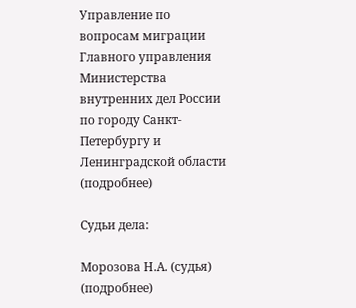Управление по вопросам миграции Главного управления Министерства внутренних дел России по городу Санкт-Петербургу и Ленинградской области (подробнее)

Судьи дела:

Морозова Н.А. (судья) (подробнее)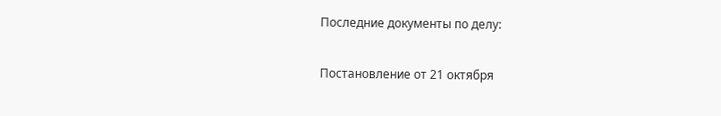Последние документы по делу:

Постановление от 21 октября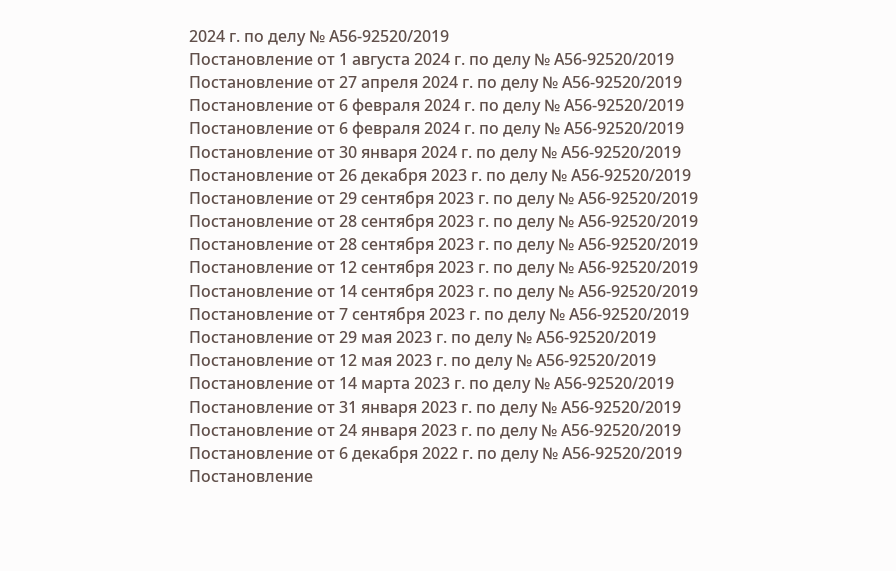2024 г. по делу № А56-92520/2019
Постановление от 1 августа 2024 г. по делу № А56-92520/2019
Постановление от 27 апреля 2024 г. по делу № А56-92520/2019
Постановление от 6 февраля 2024 г. по делу № А56-92520/2019
Постановление от 6 февраля 2024 г. по делу № А56-92520/2019
Постановление от 30 января 2024 г. по делу № А56-92520/2019
Постановление от 26 декабря 2023 г. по делу № А56-92520/2019
Постановление от 29 сентября 2023 г. по делу № А56-92520/2019
Постановление от 28 сентября 2023 г. по делу № А56-92520/2019
Постановление от 28 сентября 2023 г. по делу № А56-92520/2019
Постановление от 12 сентября 2023 г. по делу № А56-92520/2019
Постановление от 14 сентября 2023 г. по делу № А56-92520/2019
Постановление от 7 сентября 2023 г. по делу № А56-92520/2019
Постановление от 29 мая 2023 г. по делу № А56-92520/2019
Постановление от 12 мая 2023 г. по делу № А56-92520/2019
Постановление от 14 марта 2023 г. по делу № А56-92520/2019
Постановление от 31 января 2023 г. по делу № А56-92520/2019
Постановление от 24 января 2023 г. по делу № А56-92520/2019
Постановление от 6 декабря 2022 г. по делу № А56-92520/2019
Постановление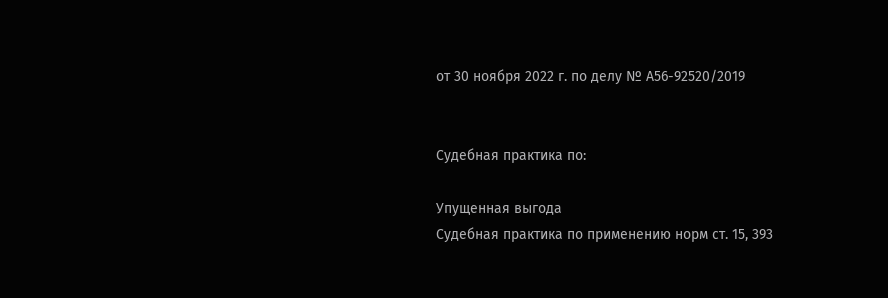от 30 ноября 2022 г. по делу № А56-92520/2019


Судебная практика по:

Упущенная выгода
Судебная практика по применению норм ст. 15, 393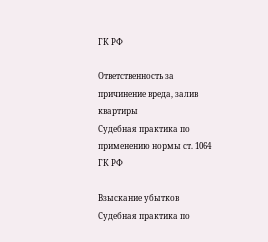ГК РФ

Ответственность за причинение вреда, залив квартиры
Судебная практика по применению нормы ст. 1064 ГК РФ

Взыскание убытков
Судебная практика по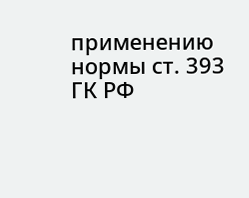применению нормы ст. 393 ГК РФ